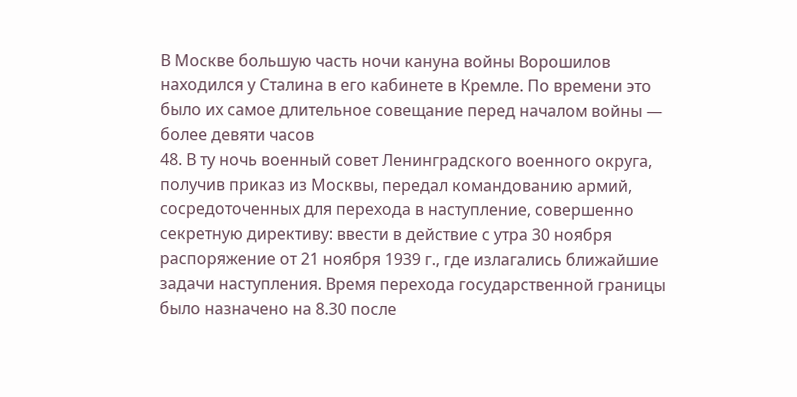В Москве большую часть ночи кануна войны Ворошилов находился у Сталина в его кабинете в Кремле. По времени это было их самое длительное совещание перед началом войны — более девяти часов
48. В ту ночь военный совет Ленинградского военного округа, получив приказ из Москвы, передал командованию армий, сосредоточенных для перехода в наступление, совершенно секретную директиву: ввести в действие с утра 30 ноября распоряжение от 21 ноября 1939 г., где излагались ближайшие задачи наступления. Время перехода государственной границы было назначено на 8.30 после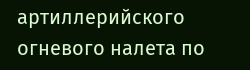артиллерийского огневого налета по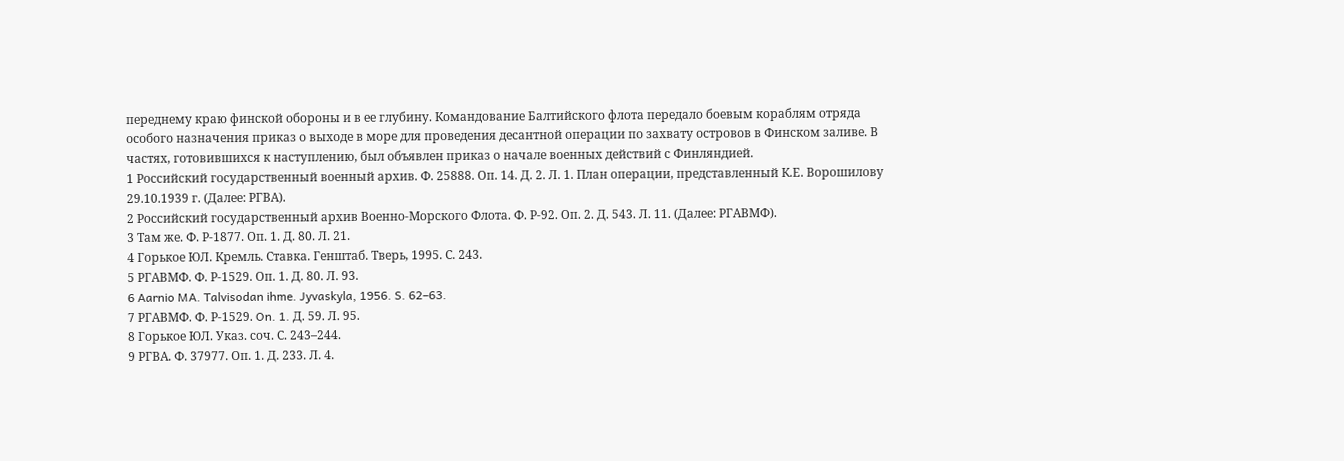переднему краю финской обороны и в ее глубину. Командование Балтийского флота передало боевым кораблям отряда особого назначения приказ о выходе в море для проведения десантной операции по захвату островов в Финском заливе. В частях, готовившихся к наступлению, был объявлен приказ о начале военных действий с Финляндией.
1 Российский государственный военный архив. Ф. 25888. Оп. 14. Д. 2. Л. 1. План операции, представленный К.Е. Ворошилову 29.10.1939 г. (Далее: РГВА).
2 Российский государственный архив Военно-Морского Флота. Ф. Р-92. Оп. 2. Д. 543. Л. 11. (Далее: РГАВМФ).
3 Там же. Ф. Р-1877. Оп. 1. Д. 80. Л. 21.
4 Горькое ЮЛ. Кремль. Ставка. Генштаб. Тверь, 1995. С. 243.
5 РГАВМФ. Ф. Р-1529. Оп. 1. Д. 80. Л. 93.
6 Aarnio MA. Talvisodan ihme. Jyvaskyla, 1956. S. 62–63.
7 РГАВМФ. Ф. Р-1529. On. 1. Д. 59. Л. 95.
8 Горькое ЮЛ. Указ. соч. С. 243–244.
9 РГВА. Ф. 37977. Оп. 1. Д. 233. Л. 4.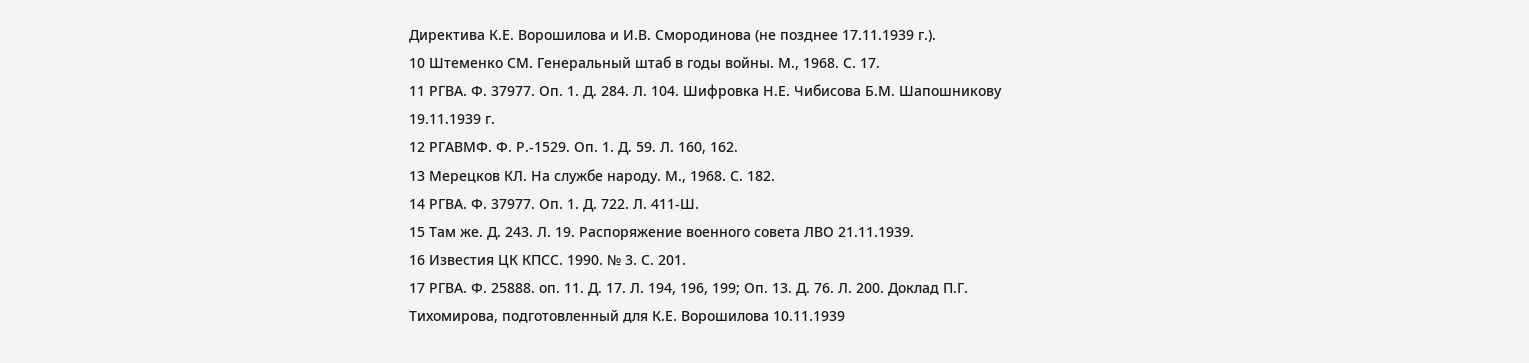Директива К.Е. Ворошилова и И.В. Смородинова (не позднее 17.11.1939 г.).
10 Штеменко СМ. Генеральный штаб в годы войны. М., 1968. С. 17.
11 РГВА. Ф. 37977. Оп. 1. Д. 284. Л. 104. Шифровка Н.Е. Чибисова Б.М. Шапошникову 19.11.1939 г.
12 РГАВМФ. Ф. Р.-1529. Оп. 1. Д. 59. Л. 160, 162.
13 Мерецков КЛ. На службе народу. М., 1968. С. 182.
14 РГВА. Ф. 37977. Оп. 1. Д. 722. Л. 411-Ш.
15 Там же. Д. 243. Л. 19. Распоряжение военного совета ЛВО 21.11.1939.
16 Известия ЦК КПСС. 1990. № 3. С. 201.
17 РГВА. Ф. 25888. оп. 11. Д. 17. Л. 194, 196, 199; Оп. 13. Д. 76. Л. 200. Доклад П.Г. Тихомирова, подготовленный для К.Е. Ворошилова 10.11.1939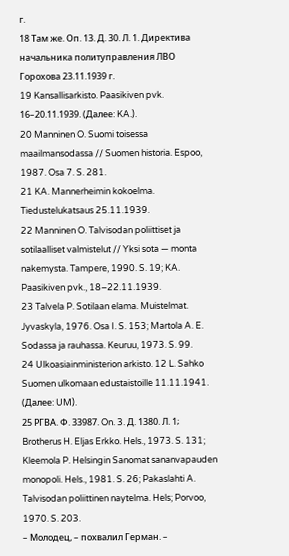г.
18 Там же. Оп. 13. Д. 30. Л. 1. Директива начальника политуправления ЛВО Горохова 23.11.1939 г.
19 Kansallisarkisto. Paasikiven pvk. 16–20.11.1939. (Далее: KA.).
20 Manninen O. Suomi toisessa maailmansodassa // Suomen historia. Espoo, 1987. Osa 7. S. 281.
21 KA. Mannerheimin kokoelma. Tiedustelukatsaus 25.11.1939.
22 Manninen O. Talvisodan poliittiset ja sotilaalliset valmistelut // Yksi sota — monta nakemysta. Tampere, 1990. S. 19; KA. Paasikiven pvk., 18–22.11.1939.
23 Talvela P. Sotilaan elama. Muistelmat. Jyvaskyla, 1976. Osa I. S. 153; Martola A. E. Sodassa ja rauhassa. Keuruu, 1973. S. 99.
24 Ulkoasiainministerion arkisto. 12 L. Sahko Suomen ulkomaan edustaistoille 11.11.1941. (Далее: UM).
25 РГВА. Ф. 33987. On. 3. Д. 1380. Л. 1; Brotherus H. Eljas Erkko. Hels., 1973. S. 131; Kleemola P. Helsingin Sanomat sananvapauden monopoli. Hels., 1981. S. 26; Pakaslahti A. Talvisodan poliittinen naytelma. Hels; Porvoo, 1970. S. 203.
– Молодец, – похвалил Герман. –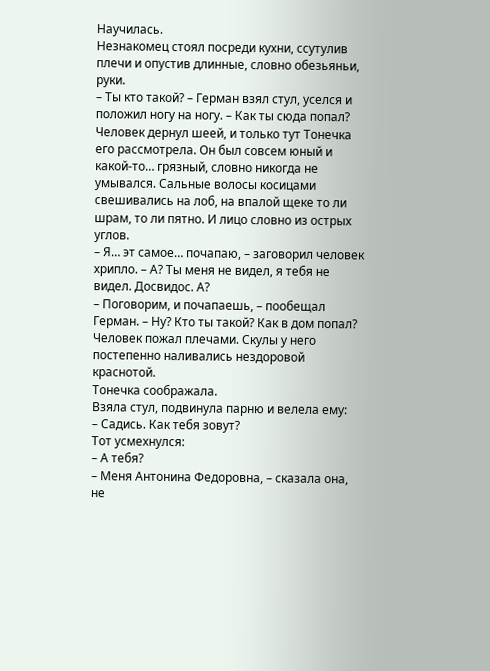Научилась.
Незнакомец стоял посреди кухни, ссутулив плечи и опустив длинные, словно обезьяньи, руки.
– Ты кто такой? – Герман взял стул, уселся и положил ногу на ногу. – Как ты сюда попал?
Человек дернул шеей, и только тут Тонечка его рассмотрела. Он был совсем юный и какой-то… грязный, словно никогда не умывался. Сальные волосы косицами свешивались на лоб, на впалой щеке то ли шрам, то ли пятно. И лицо словно из острых углов.
– Я… эт самое… почапаю, – заговорил человек хрипло. – А? Ты меня не видел, я тебя не видел. Досвидос. А?
– Поговорим, и почапаешь, – пообещал Герман. – Ну? Кто ты такой? Как в дом попал?
Человек пожал плечами. Скулы у него постепенно наливались нездоровой краснотой.
Тонечка соображала.
Взяла стул, подвинула парню и велела ему:
– Садись. Как тебя зовут?
Тот усмехнулся:
– А тебя?
– Меня Антонина Федоровна, – сказала она, не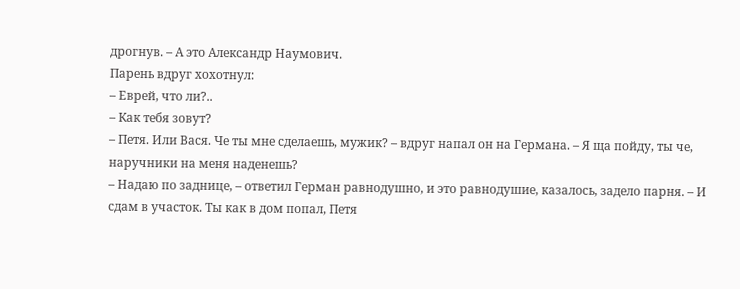дрогнув. – А это Александр Наумович.
Парень вдруг хохотнул:
– Еврей, что ли?..
– Как тебя зовут?
– Петя. Или Вася. Че ты мне сделаешь, мужик? – вдруг напал он на Германа. – Я ща пойду, ты че, наручники на меня наденешь?
– Надаю по заднице, – ответил Герман равнодушно, и это равнодушие, казалось, задело парня. – И сдам в участок. Ты как в дом попал, Петя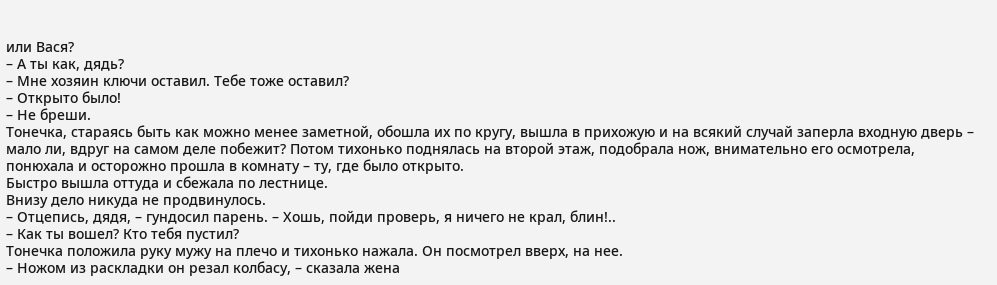или Вася?
– А ты как, дядь?
– Мне хозяин ключи оставил. Тебе тоже оставил?
– Открыто было!
– Не бреши.
Тонечка, стараясь быть как можно менее заметной, обошла их по кругу, вышла в прихожую и на всякий случай заперла входную дверь – мало ли, вдруг на самом деле побежит? Потом тихонько поднялась на второй этаж, подобрала нож, внимательно его осмотрела, понюхала и осторожно прошла в комнату – ту, где было открыто.
Быстро вышла оттуда и сбежала по лестнице.
Внизу дело никуда не продвинулось.
– Отцепись, дядя, – гундосил парень. – Хошь, пойди проверь, я ничего не крал, блин!..
– Как ты вошел? Кто тебя пустил?
Тонечка положила руку мужу на плечо и тихонько нажала. Он посмотрел вверх, на нее.
– Ножом из раскладки он резал колбасу, – сказала жена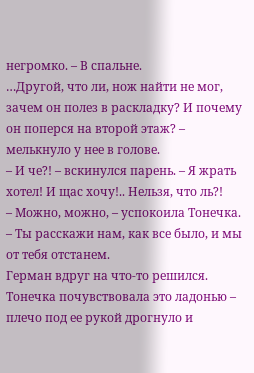негромко. – В спальне.
…Другой, что ли, нож найти не мог, зачем он полез в раскладку? И почему он поперся на второй этаж? – мелькнуло у нее в голове.
– И че?! – вскинулся парень. – Я жрать хотел! И щас хочу!.. Нельзя, что ль?!
– Можно, можно, – успокоила Тонечка. – Ты расскажи нам, как все было, и мы от тебя отстанем.
Герман вдруг на что-то решился. Тонечка почувствовала это ладонью – плечо под ее рукой дрогнуло и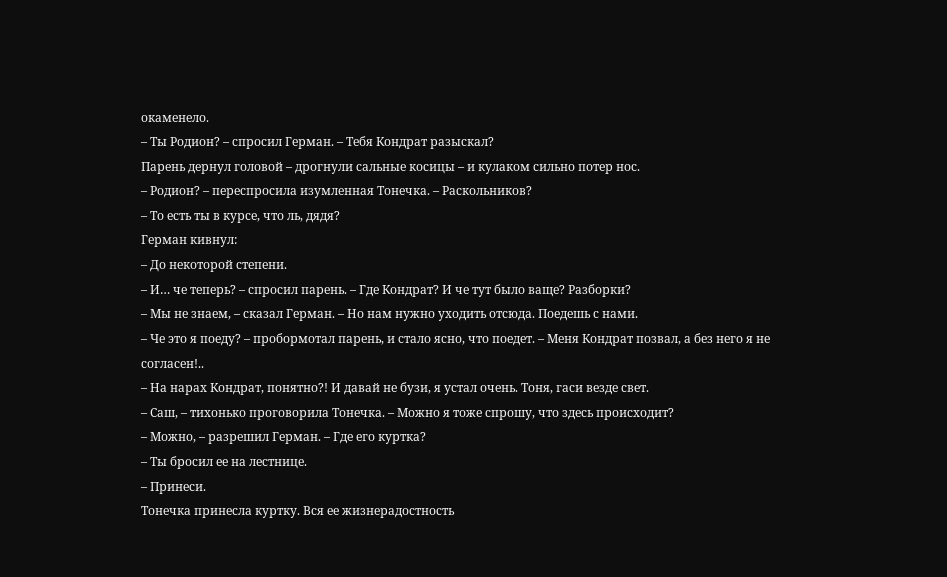окаменело.
– Ты Родион? – спросил Герман. – Тебя Кондрат разыскал?
Парень дернул головой – дрогнули сальные косицы – и кулаком сильно потер нос.
– Родион? – переспросила изумленная Тонечка. – Раскольников?
– То есть ты в курсе, что ль, дядя?
Герман кивнул:
– До некоторой степени.
– И… че теперь? – спросил парень. – Где Кондрат? И че тут было ваще? Разборки?
– Мы не знаем, – сказал Герман. – Но нам нужно уходить отсюда. Поедешь с нами.
– Че это я поеду? – пробормотал парень, и стало ясно, что поедет. – Меня Кондрат позвал, а без него я не согласен!..
– На нарах Кондрат, понятно?! И давай не бузи, я устал очень. Тоня, гаси везде свет.
– Саш, – тихонько проговорила Тонечка. – Можно я тоже спрошу, что здесь происходит?
– Можно, – разрешил Герман. – Где его куртка?
– Ты бросил ее на лестнице.
– Принеси.
Тонечка принесла куртку. Вся ее жизнерадостность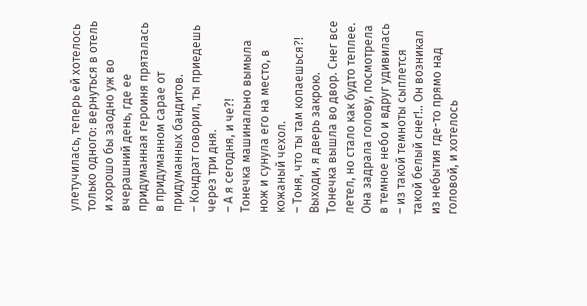улетучилась, теперь ей хотелось только одного: вернуться в отель и хорошо бы заодно уж во вчерашний день, где ее придуманная героиня пряталась в придуманном сарае от придуманных бандитов.
– Кондрат говорил, ты приедешь через три дня.
– А я сегодня, и че?!
Тонечка машинально вымыла нож и сунула его на место, в кожаный чехол.
– Тоня, что ты там копаешься?! Выходи, я дверь закрою.
Тонечка вышла во двор. Снег все летел, но стало как будто теплее. Она задрала голову, посмотрела в темное небо и вдруг удивилась – из такой темноты сыплется такой белый снег!.. Он возникал из небытия где-то прямо над головой, и хотелось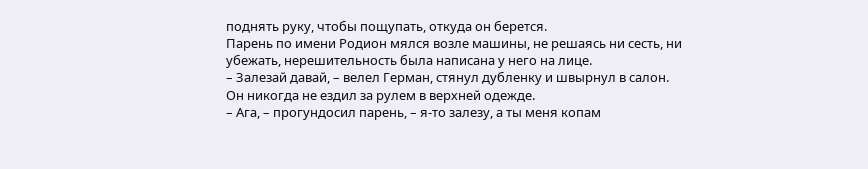поднять руку, чтобы пощупать, откуда он берется.
Парень по имени Родион мялся возле машины, не решаясь ни сесть, ни убежать, нерешительность была написана у него на лице.
– Залезай давай, – велел Герман, стянул дубленку и швырнул в салон. Он никогда не ездил за рулем в верхней одежде.
– Ага, – прогундосил парень, – я-то залезу, а ты меня копам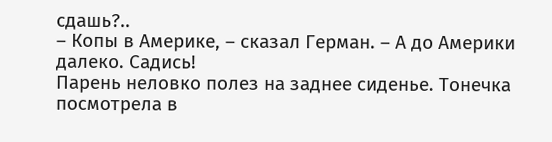сдашь?..
– Копы в Америке, – сказал Герман. – А до Америки далеко. Садись!
Парень неловко полез на заднее сиденье. Тонечка посмотрела в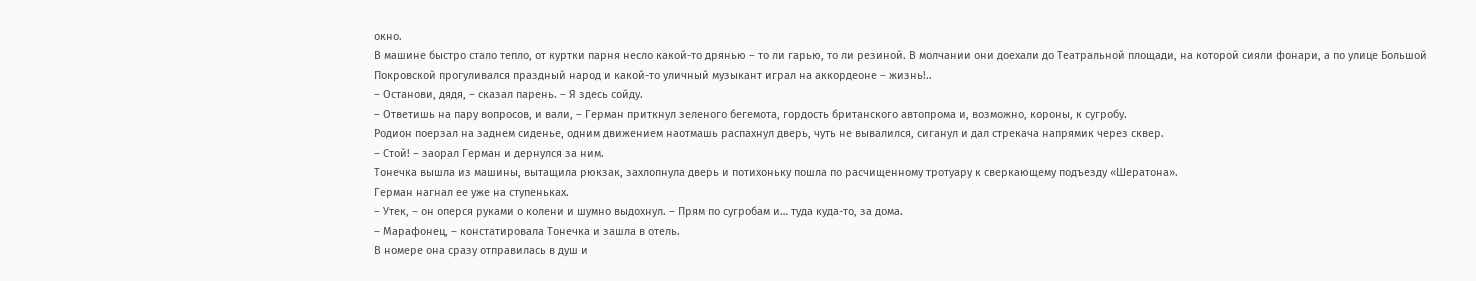окно.
В машине быстро стало тепло, от куртки парня несло какой-то дрянью – то ли гарью, то ли резиной. В молчании они доехали до Театральной площади, на которой сияли фонари, а по улице Большой Покровской прогуливался праздный народ и какой-то уличный музыкант играл на аккордеоне – жизнь!..
– Останови, дядя, – сказал парень. – Я здесь сойду.
– Ответишь на пару вопросов, и вали, – Герман приткнул зеленого бегемота, гордость британского автопрома и, возможно, короны, к сугробу.
Родион поерзал на заднем сиденье, одним движением наотмашь распахнул дверь, чуть не вывалился, сиганул и дал стрекача напрямик через сквер.
– Стой! – заорал Герман и дернулся за ним.
Тонечка вышла из машины, вытащила рюкзак, захлопнула дверь и потихоньку пошла по расчищенному тротуару к сверкающему подъезду «Шератона».
Герман нагнал ее уже на ступеньках.
– Утек, – он оперся руками о колени и шумно выдохнул. – Прям по сугробам и… туда куда-то, за дома.
– Марафонец, – констатировала Тонечка и зашла в отель.
В номере она сразу отправилась в душ и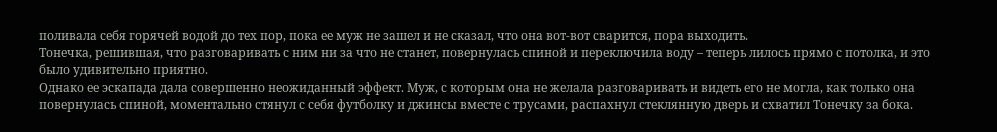поливала себя горячей водой до тех пор, пока ее муж не зашел и не сказал, что она вот-вот сварится, пора выходить.
Тонечка, решившая, что разговаривать с ним ни за что не станет, повернулась спиной и переключила воду – теперь лилось прямо с потолка, и это было удивительно приятно.
Однако ее эскапада дала совершенно неожиданный эффект. Муж, с которым она не желала разговаривать и видеть его не могла, как только она повернулась спиной, моментально стянул с себя футболку и джинсы вместе с трусами, распахнул стеклянную дверь и схватил Тонечку за бока.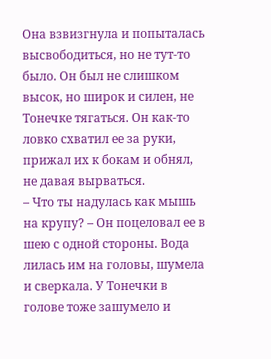Она взвизгнула и попыталась высвободиться, но не тут-то было. Он был не слишком высок, но широк и силен, не Тонечке тягаться. Он как-то ловко схватил ее за руки, прижал их к бокам и обнял, не давая вырваться.
– Что ты надулась как мышь на крупу? – Он поцеловал ее в шею с одной стороны. Вода лилась им на головы, шумела и сверкала. У Тонечки в голове тоже зашумело и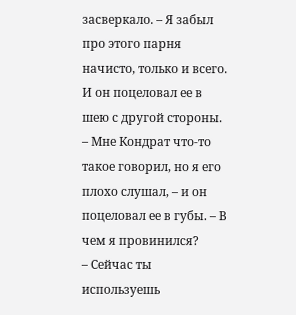засверкало. – Я забыл про этого парня начисто, только и всего.
И он поцеловал ее в шею с другой стороны.
– Мне Кондрат что-то такое говорил, но я его плохо слушал, – и он поцеловал ее в губы. – В чем я провинился?
– Сейчас ты используешь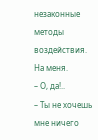незаконные методы воздействия. На меня.
– О, да!..
– Ты не хочешь мне ничего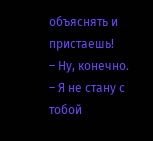объяснять и пристаешь!
– Ну, конечно.
– Я не стану с тобой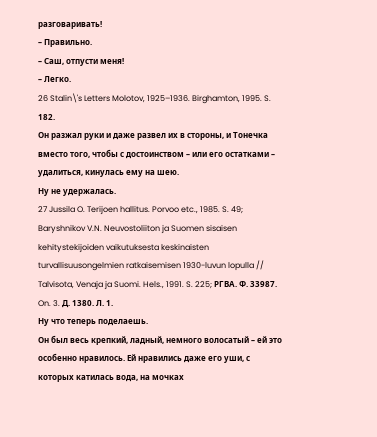разговаривать!
– Правильно.
– Саш, отпусти меня!
– Легко.
26 Stalin\'s Letters Molotov, 1925–1936. Birghamton, 1995. S. 182.
Он разжал руки и даже развел их в стороны, и Тонечка вместо того, чтобы с достоинством – или его остатками – удалиться, кинулась ему на шею.
Ну не удержалась.
27 Jussila O. Terijoen hallitus. Porvoo etc., 1985. S. 49; Baryshnikov V.N. Neuvostoliiton ja Suomen sisaisen kehitystekijoiden vaikutuksesta keskinaisten turvallisuusongelmien ratkaisemisen 1930-luvun lopulla // Talvisota, Venaja ja Suomi. Hels., 1991. S. 225; РГВА. Ф. 33987. On. 3. Д. 1380. Л. 1.
Ну что теперь поделаешь.
Он был весь крепкий, ладный, немного волосатый – ей это особенно нравилось. Ей нравились даже его уши, с которых катилась вода, на мочках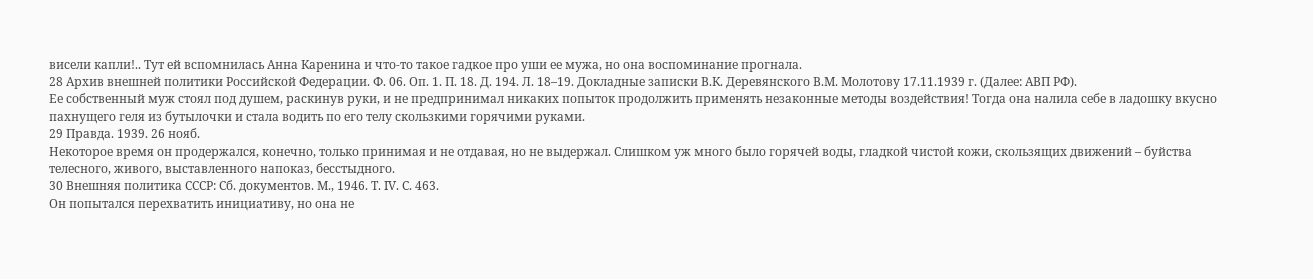висели капли!.. Тут ей вспомнилась Анна Каренина и что-то такое гадкое про уши ее мужа, но она воспоминание прогнала.
28 Архив внешней политики Российской Федерации. Ф. 06. Оп. 1. П. 18. Д. 194. Л. 18–19. Докладные записки В.К. Деревянского В.М. Молотову 17.11.1939 г. (Далее: АВП РФ).
Ее собственный муж стоял под душем, раскинув руки, и не предпринимал никаких попыток продолжить применять незаконные методы воздействия! Тогда она налила себе в ладошку вкусно пахнущего геля из бутылочки и стала водить по его телу скользкими горячими руками.
29 Правда. 1939. 26 нояб.
Некоторое время он продержался, конечно, только принимая и не отдавая, но не выдержал. Слишком уж много было горячей воды, гладкой чистой кожи, скользящих движений – буйства телесного, живого, выставленного напоказ, бесстыдного.
30 Внешняя политика СССР: Сб. документов. М., 1946. Т. IV. С. 463.
Он попытался перехватить инициативу, но она не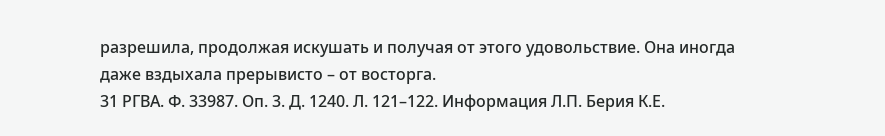разрешила, продолжая искушать и получая от этого удовольствие. Она иногда даже вздыхала прерывисто – от восторга.
31 РГВА. Ф. 33987. Оп. 3. Д. 1240. Л. 121–122. Информация Л.П. Берия К.Е.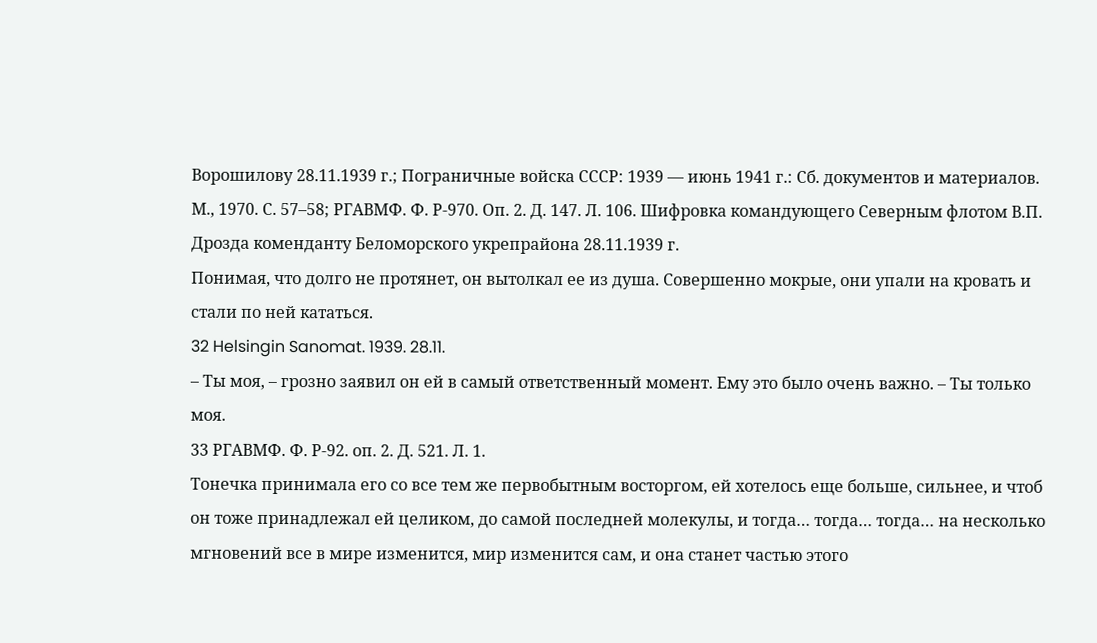Ворошилову 28.11.1939 г.; Пограничные войска СССР: 1939 — июнь 1941 г.: Сб. документов и материалов. М., 1970. С. 57–58; РГАВМФ. Ф. Р-970. Оп. 2. Д. 147. Л. 106. Шифровка командующего Северным флотом В.П. Дрозда коменданту Беломорского укрепрайона 28.11.1939 г.
Понимая, что долго не протянет, он вытолкал ее из душа. Совершенно мокрые, они упали на кровать и стали по ней кататься.
32 Helsingin Sanomat. 1939. 28.11.
– Ты моя, – грозно заявил он ей в самый ответственный момент. Ему это было очень важно. – Ты только моя.
33 РГАВМФ. Ф. Р-92. оп. 2. Д. 521. Л. 1.
Тонечка принимала его со все тем же первобытным восторгом, ей хотелось еще больше, сильнее, и чтоб он тоже принадлежал ей целиком, до самой последней молекулы, и тогда… тогда… тогда… на несколько мгновений все в мире изменится, мир изменится сам, и она станет частью этого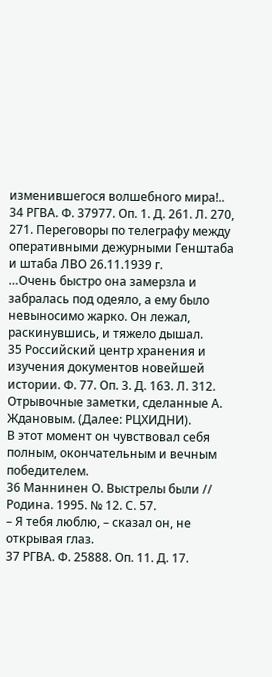изменившегося волшебного мира!..
34 РГВА. Ф. 37977. Оп. 1. Д. 261. Л. 270, 271. Переговоры по телеграфу между оперативными дежурными Генштаба и штаба ЛВО 26.11.1939 г.
…Очень быстро она замерзла и забралась под одеяло, а ему было невыносимо жарко. Он лежал, раскинувшись, и тяжело дышал.
35 Российский центр хранения и изучения документов новейшей истории. Ф. 77. Оп. 3. Д. 163. Л. 312. Отрывочные заметки, сделанные А. Ждановым. (Далее: РЦХИДНИ).
В этот момент он чувствовал себя полным, окончательным и вечным победителем.
36 Маннинен О. Выстрелы были // Родина. 1995. № 12. С. 57.
– Я тебя люблю, – сказал он, не открывая глаз.
37 РГВА. Ф. 25888. Оп. 11. Д. 17.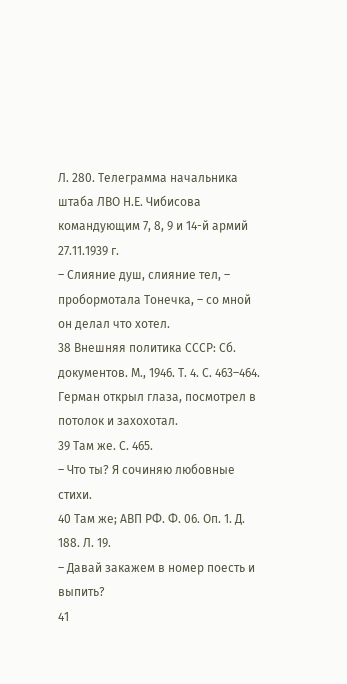Л. 280. Телеграмма начальника штаба ЛВО Н.Е. Чибисова командующим 7, 8, 9 и 14-й армий 27.11.1939 г.
– Слияние душ, слияние тел, – пробормотала Тонечка, – со мной он делал что хотел.
38 Внешняя политика СССР: Сб. документов. М., 1946. Т. 4. С. 463–464.
Герман открыл глаза, посмотрел в потолок и захохотал.
39 Там же. С. 465.
– Что ты? Я сочиняю любовные стихи.
40 Там же; АВП РФ. Ф. 06. Оп. 1. Д. 188. Л. 19.
– Давай закажем в номер поесть и выпить?
41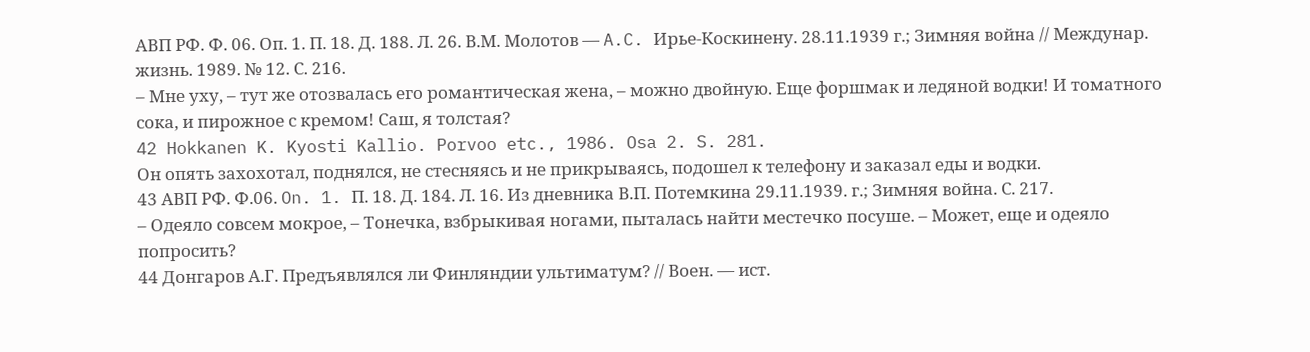АВП РФ. Ф. 06. Оп. 1. П. 18. Д. 188. Л. 26. В.М. Молотов — A.C. Ирье-Коскинену. 28.11.1939 г.; Зимняя война // Междунар. жизнь. 1989. № 12. С. 216.
– Мне уху, – тут же отозвалась его романтическая жена, – можно двойную. Еще форшмак и ледяной водки! И томатного сока, и пирожное с кремом! Саш, я толстая?
42 Hokkanen K. Kyosti Kallio. Porvoo etc., 1986. Osa 2. S. 281.
Он опять захохотал, поднялся, не стесняясь и не прикрываясь, подошел к телефону и заказал еды и водки.
43 АВП РФ. Ф.06. On. 1. П. 18. Д. 184. Л. 16. Из дневника В.П. Потемкина 29.11.1939. г.; Зимняя война. С. 217.
– Одеяло совсем мокрое, – Тонечка, взбрыкивая ногами, пыталась найти местечко посуше. – Может, еще и одеяло попросить?
44 Донгаров А.Г. Предъявлялся ли Финляндии ультиматум? // Воен. — ист.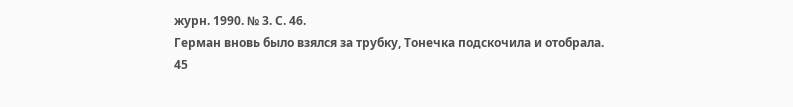журн. 1990. № 3. С. 46.
Герман вновь было взялся за трубку, Тонечка подскочила и отобрала.
45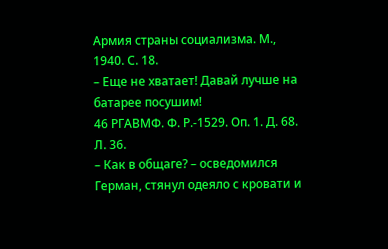Армия страны социализма. М., 1940. С. 18.
– Еще не хватает! Давай лучше на батарее посушим!
46 РГАВМФ. Ф. Р.-1529. Оп. 1. Д. 68. Л. 36.
– Как в общаге? – осведомился Герман, стянул одеяло с кровати и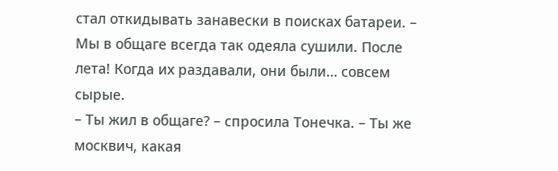стал откидывать занавески в поисках батареи. – Мы в общаге всегда так одеяла сушили. После лета! Когда их раздавали, они были… совсем сырые.
– Ты жил в общаге? – спросила Тонечка. – Ты же москвич, какая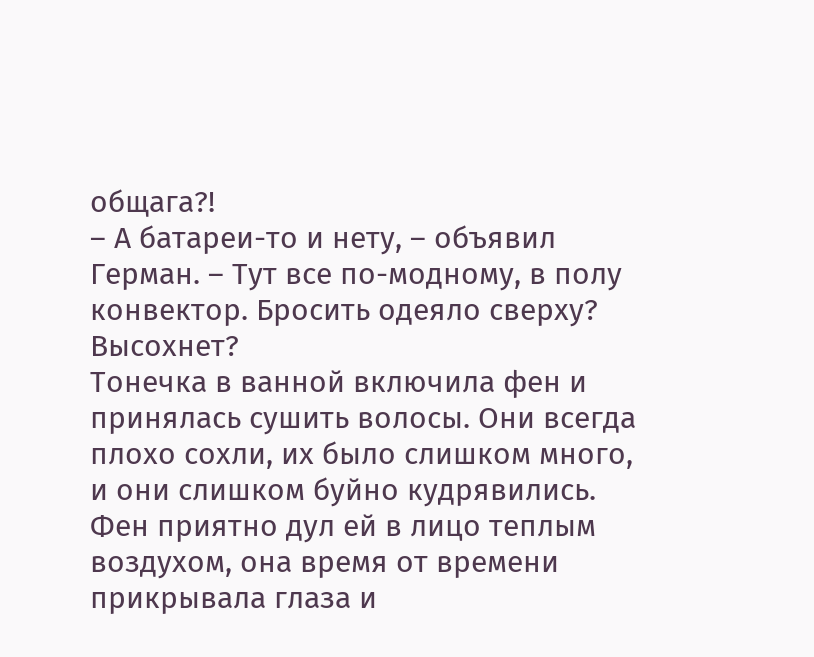общага?!
– А батареи-то и нету, – объявил Герман. – Тут все по-модному, в полу конвектор. Бросить одеяло сверху? Высохнет?
Тонечка в ванной включила фен и принялась сушить волосы. Они всегда плохо сохли, их было слишком много, и они слишком буйно кудрявились. Фен приятно дул ей в лицо теплым воздухом, она время от времени прикрывала глаза и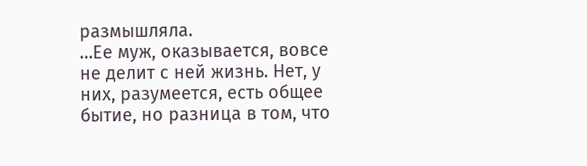размышляла.
…Ее муж, оказывается, вовсе не делит с ней жизнь. Нет, у них, разумеется, есть общее бытие, но разница в том, что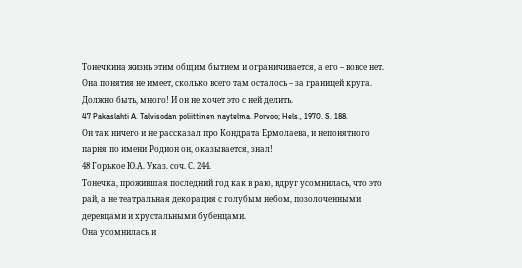Тонечкина жизнь этим общим бытием и ограничивается, а его – вовсе нет. Она понятия не имеет, сколько всего там осталось – за границей круга. Должно быть, много! И он не хочет это с ней делить.
47 Pakaslahti A. Talvisodan poliittinen naytelma. Porvoo; Hels., 1970. S. 188.
Он так ничего и не рассказал про Кондрата Ермолаева, и непонятного парня по имени Родион он, оказывается, знал!
48 Горькое Ю.А. Указ. соч. С. 244.
Тонечка, прожившая последний год как в раю, вдруг усомнилась, что это рай, а не театральная декорация с голубым небом, позолоченными деревцами и хрустальными бубенцами.
Она усомнилась и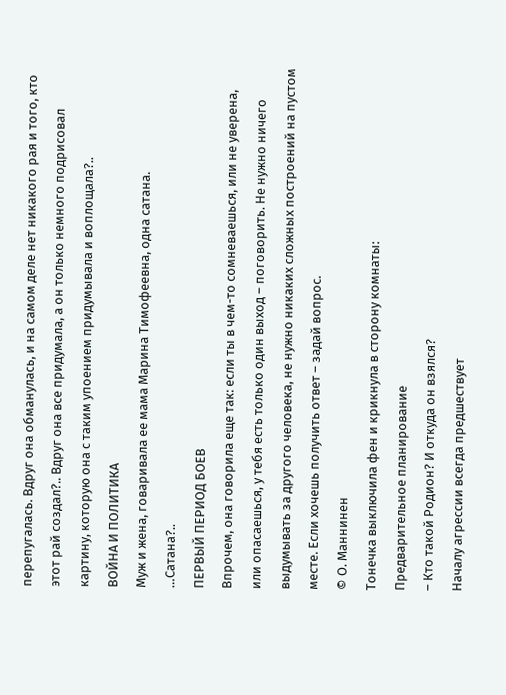перепугалась. Вдруг она обманулась, и на самом деле нет никакого рая и того, кто этот рай создал?.. Вдруг она все придумала, а он только немного подрисовал картину, которую она с таким упоением придумывала и воплощала?..
ВОЙНА И ПОЛИТИКА
Муж и жена, говаривала ее мама Марина Тимофеевна, одна сатана.
…Сатана?..
ПЕРВЫЙ ПЕРИОД БОЕВ
Впрочем, она говорила еще так: если ты в чем-то сомневаешься, или не уверена, или опасаешься, у тебя есть только один выход – поговорить. Не нужно ничего выдумывать за другого человека, не нужно никаких сложных построений на пустом месте. Если хочешь получить ответ – задай вопрос.
© О. Маннинен
Тонечка выключила фен и крикнула в сторону комнаты:
Предварительное планирование
– Кто такой Родион? И откуда он взялся?
Началу агрессии всегда предшествует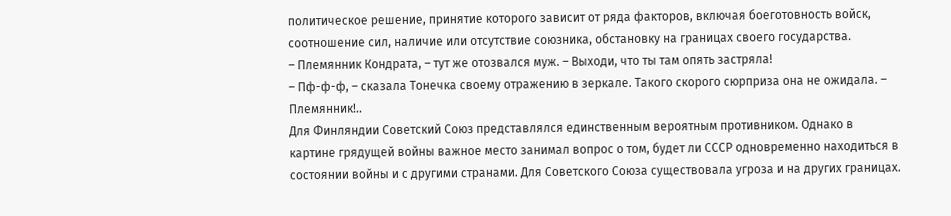политическое решение, принятие которого зависит от ряда факторов, включая боеготовность войск, соотношение сил, наличие или отсутствие союзника, обстановку на границах своего государства.
– Племянник Кондрата, – тут же отозвался муж. – Выходи, что ты там опять застряла!
– Пф-ф-ф, – сказала Тонечка своему отражению в зеркале. Такого скорого сюрприза она не ожидала. – Племянник!..
Для Финляндии Советский Союз представлялся единственным вероятным противником. Однако в картине грядущей войны важное место занимал вопрос о том, будет ли СССР одновременно находиться в состоянии войны и с другими странами. Для Советского Союза существовала угроза и на других границах.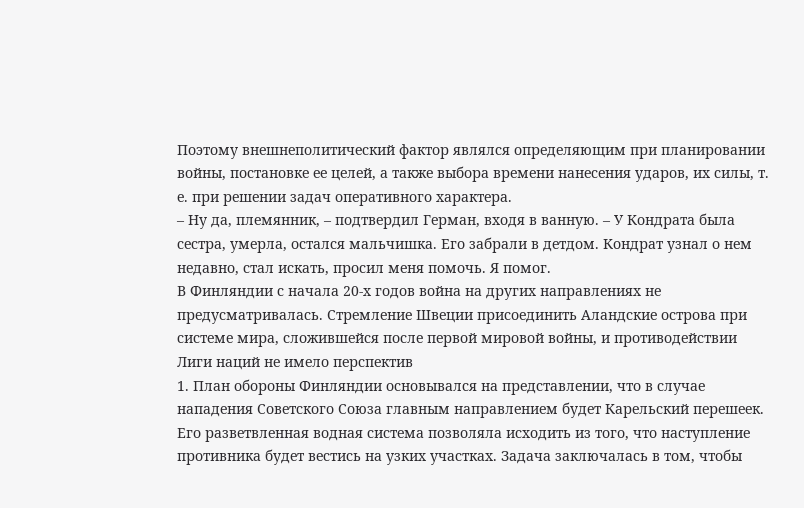Поэтому внешнеполитический фактор являлся определяющим при планировании войны, постановке ее целей, а также выбора времени нанесения ударов, их силы, т. е. при решении задач оперативного характера.
– Ну да, племянник, – подтвердил Герман, входя в ванную. – У Кондрата была сестра, умерла, остался мальчишка. Его забрали в детдом. Кондрат узнал о нем недавно, стал искать, просил меня помочь. Я помог.
В Финляндии с начала 20-х годов война на других направлениях не предусматривалась. Стремление Швеции присоединить Аландские острова при системе мира, сложившейся после первой мировой войны, и противодействии Лиги наций не имело перспектив
1. План обороны Финляндии основывался на представлении, что в случае нападения Советского Союза главным направлением будет Карельский перешеек. Его разветвленная водная система позволяла исходить из того, что наступление противника будет вестись на узких участках. Задача заключалась в том, чтобы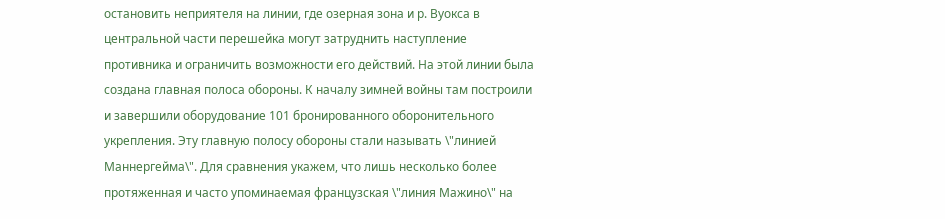остановить неприятеля на линии, где озерная зона и р. Вуокса в центральной части перешейка могут затруднить наступление противника и ограничить возможности его действий. На этой линии была создана главная полоса обороны. К началу зимней войны там построили и завершили оборудование 101 бронированного оборонительного укрепления. Эту главную полосу обороны стали называть \"линией Маннергейма\". Для сравнения укажем, что лишь несколько более протяженная и часто упоминаемая французская \"линия Мажино\" на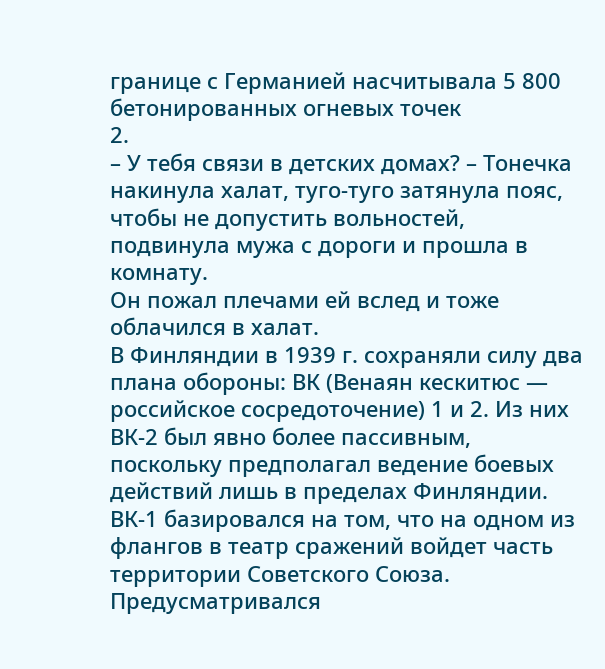границе с Германией насчитывала 5 800 бетонированных огневых точек
2.
– У тебя связи в детских домах? – Тонечка накинула халат, туго-туго затянула пояс, чтобы не допустить вольностей, подвинула мужа с дороги и прошла в комнату.
Он пожал плечами ей вслед и тоже облачился в халат.
В Финляндии в 1939 г. сохраняли силу два плана обороны: ВК (Венаян кескитюс — российское сосредоточение) 1 и 2. Из них ВК-2 был явно более пассивным, поскольку предполагал ведение боевых действий лишь в пределах Финляндии. ВК-1 базировался на том, что на одном из флангов в театр сражений войдет часть территории Советского Союза. Предусматривался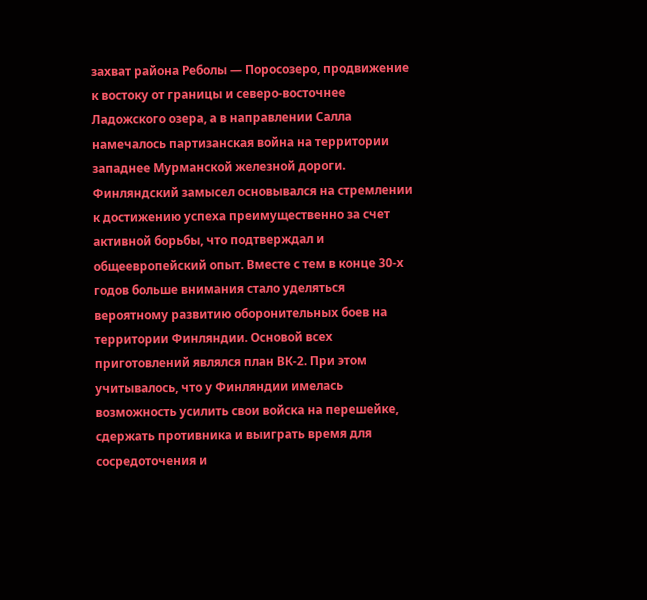захват района Реболы — Поросозеро, продвижение к востоку от границы и северо-восточнее Ладожского озера, а в направлении Салла намечалось партизанская война на территории западнее Мурманской железной дороги. Финляндский замысел основывался на стремлении к достижению успеха преимущественно за счет активной борьбы, что подтверждал и общеевропейский опыт. Вместе с тем в конце 30-х годов больше внимания стало уделяться вероятному развитию оборонительных боев на территории Финляндии. Основой всех приготовлений являлся план ВК-2. При этом учитывалось, что у Финляндии имелась возможность усилить свои войска на перешейке, сдержать противника и выиграть время для сосредоточения и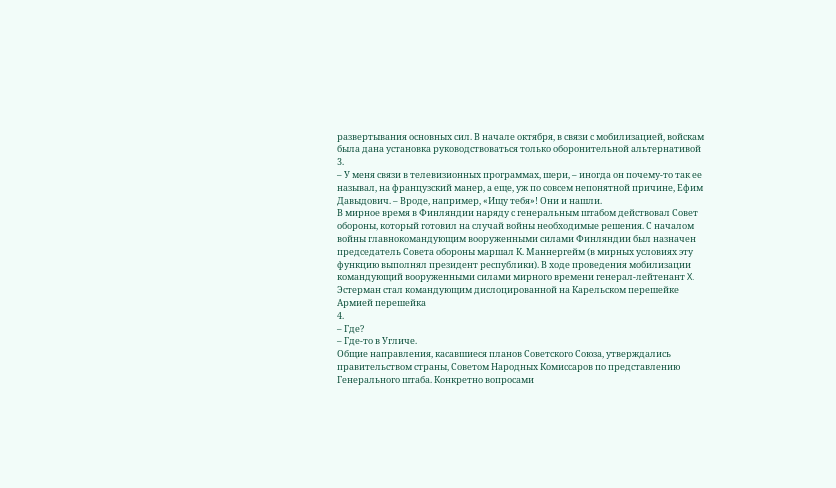развертывания основных сил. В начале октября, в связи с мобилизацией, войскам была дана установка руководствоваться только оборонительной альтернативой
3.
– У меня связи в телевизионных программах, шери, – иногда он почему-то так ее называл, на французский манер, а еще, уж по совсем непонятной причине, Ефим Давыдович. – Вроде, например, «Ищу тебя»! Они и нашли.
В мирное время в Финляндии наряду с генеральным штабом действовал Совет обороны, который готовил на случай войны необходимые решения. С началом войны главнокомандующим вооруженными силами Финляндии был назначен председатель Совета обороны маршал К. Маннергейм (в мирных условиях эту функцию выполнял президент республики). В ходе проведения мобилизации командующий вооруженными силами мирного времени генерал-лейтенант X. Эстерман стал командующим дислоцированной на Карельском перешейке Армией перешейка
4.
– Где?
– Где-то в Угличе.
Общие направления, касавшиеся планов Советского Союза, утверждались правительством страны, Советом Народных Комиссаров по представлению Генерального штаба. Конкретно вопросами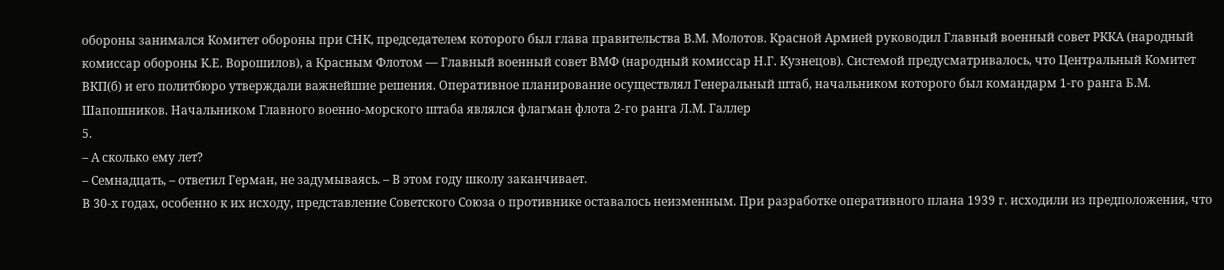обороны занимался Комитет обороны при СНК, председателем которого был глава правительства В.М. Молотов. Красной Армией руководил Главный военный совет РККА (народный комиссар обороны К.Е. Ворошилов), а Красным Флотом — Главный военный совет ВМФ (народный комиссар Н.Г. Кузнецов). Системой предусматривалось, что Центральный Комитет ВКП(б) и его политбюро утверждали важнейшие решения. Оперативное планирование осуществлял Генеральный штаб, начальником которого был командарм 1-го ранга Б.М. Шапошников. Начальником Главного военно-морского штаба являлся флагман флота 2-го ранга Л.М. Галлер
5.
– А сколько ему лет?
– Семнадцать, – ответил Герман, не задумываясь. – В этом году школу заканчивает.
В 30-х годах, особенно к их исходу, представление Советского Союза о противнике оставалось неизменным. При разработке оперативного плана 1939 г. исходили из предположения, что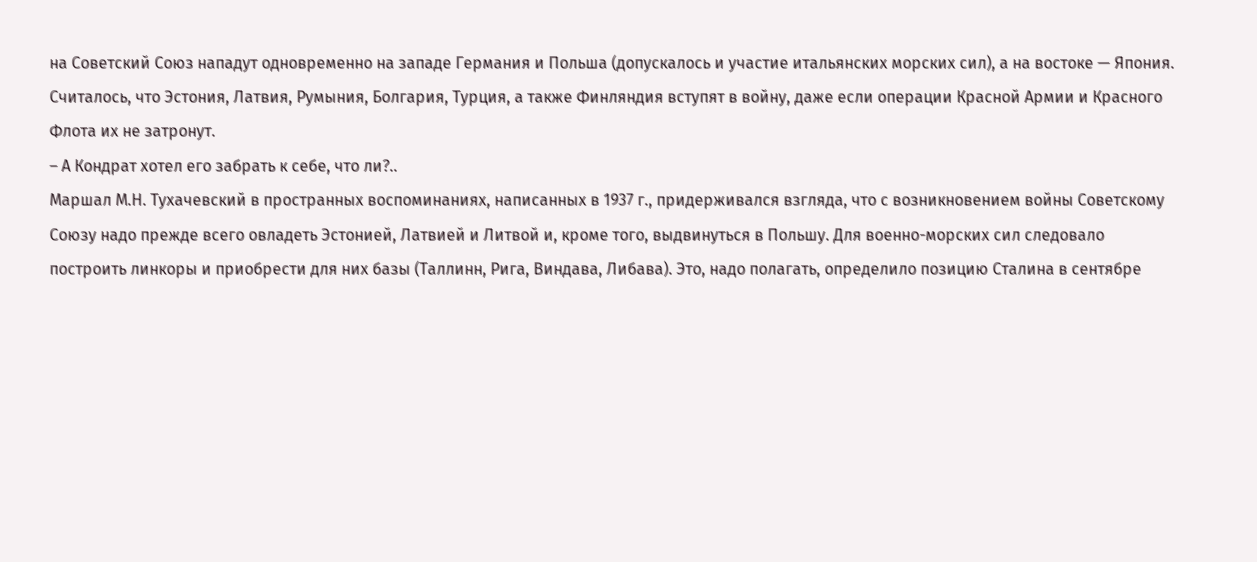на Советский Союз нападут одновременно на западе Германия и Польша (допускалось и участие итальянских морских сил), а на востоке — Япония. Считалось, что Эстония, Латвия, Румыния, Болгария, Турция, а также Финляндия вступят в войну, даже если операции Красной Армии и Красного Флота их не затронут.
– А Кондрат хотел его забрать к себе, что ли?..
Маршал М.Н. Тухачевский в пространных воспоминаниях, написанных в 1937 г., придерживался взгляда, что с возникновением войны Советскому Союзу надо прежде всего овладеть Эстонией, Латвией и Литвой и, кроме того, выдвинуться в Польшу. Для военно-морских сил следовало построить линкоры и приобрести для них базы (Таллинн, Рига, Виндава, Либава). Это, надо полагать, определило позицию Сталина в сентябре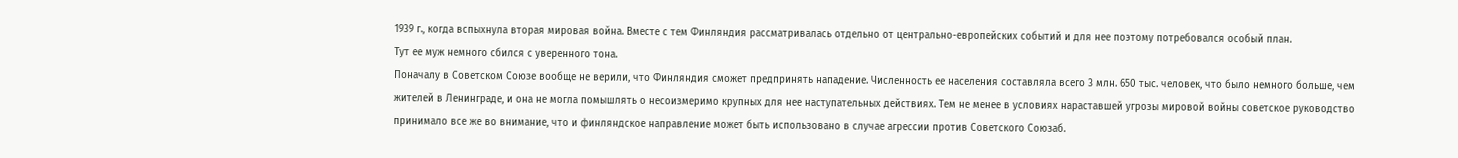1939 г., когда вспыхнула вторая мировая война. Вместе с тем Финляндия рассматривалась отдельно от центрально-европейских событий и для нее поэтому потребовался особый план.
Тут ее муж немного сбился с уверенного тона.
Поначалу в Советском Союзе вообще не верили, что Финляндия сможет предпринять нападение. Численность ее населения составляла всего 3 млн. 650 тыс. человек, что было немного больше, чем жителей в Ленинграде, и она не могла помышлять о несоизмеримо крупных для нее наступательных действиях. Тем не менее в условиях нараставшей угрозы мировой войны советское руководство принимало все же во внимание, что и финляндское направление может быть использовано в случае агрессии против Советского Союзаб.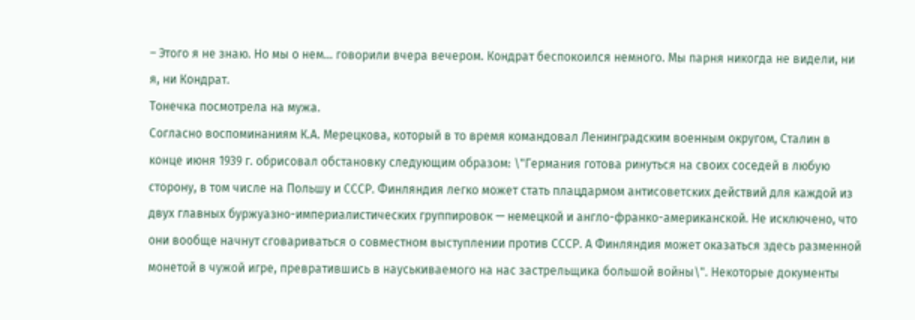– Этого я не знаю. Но мы о нем… говорили вчера вечером. Кондрат беспокоился немного. Мы парня никогда не видели, ни я, ни Кондрат.
Тонечка посмотрела на мужа.
Согласно воспоминаниям К.А. Мерецкова, который в то время командовал Ленинградским военным округом, Сталин в конце июня 1939 г. обрисовал обстановку следующим образом: \"Германия готова ринуться на своих соседей в любую сторону, в том числе на Польшу и СССР. Финляндия легко может стать плацдармом антисоветских действий для каждой из двух главных буржуазно-империалистических группировок — немецкой и англо-франко-американской. Не исключено, что они вообще начнут сговариваться о совместном выступлении против СССР. А Финляндия может оказаться здесь разменной монетой в чужой игре, превратившись в науськиваемого на нас застрельщика большой войны\". Некоторые документы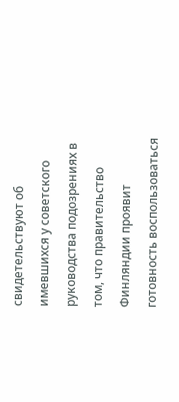свидетельствуют об имевшихся у советского руководства подозрениях в том, что правительство Финляндии проявит готовность воспользоваться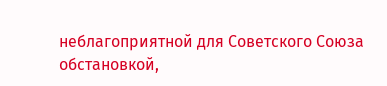неблагоприятной для Советского Союза обстановкой,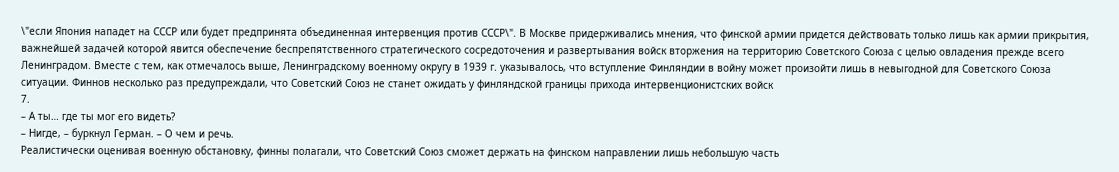\"если Япония нападет на СССР или будет предпринята объединенная интервенция против СССР\". В Москве придерживались мнения, что финской армии придется действовать только лишь как армии прикрытия, важнейшей задачей которой явится обеспечение беспрепятственного стратегического сосредоточения и развертывания войск вторжения на территорию Советского Союза с целью овладения прежде всего Ленинградом. Вместе с тем, как отмечалось выше, Ленинградскому военному округу в 1939 г. указывалось, что вступление Финляндии в войну может произойти лишь в невыгодной для Советского Союза ситуации. Финнов несколько раз предупреждали, что Советский Союз не станет ожидать у финляндской границы прихода интервенционистских войск
7.
– А ты… где ты мог его видеть?
– Нигде, – буркнул Герман. – О чем и речь.
Реалистически оценивая военную обстановку, финны полагали, что Советский Союз сможет держать на финском направлении лишь небольшую часть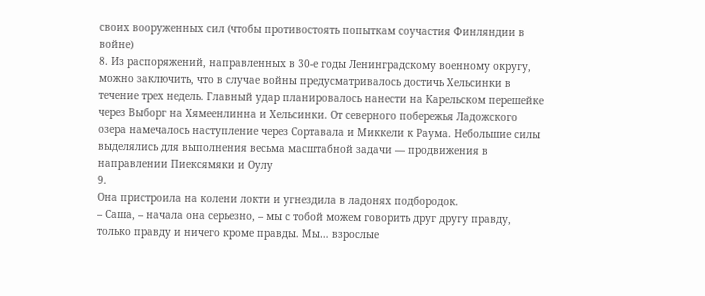своих вооруженных сил (чтобы противостоять попыткам соучастия Финляндии в войне)
8. Из распоряжений, направленных в 30-е годы Ленинградскому военному округу, можно заключить, что в случае войны предусматривалось достичь Хельсинки в течение трех недель. Главный удар планировалось нанести на Карельском перешейке через Выборг на Хямеенлинна и Хельсинки. От северного побережья Ладожского озера намечалось наступление через Сортавала и Миккели к Раума. Небольшие силы выделялись для выполнения весьма масштабной задачи — продвижения в направлении Пиексямяки и Оулу
9.
Она пристроила на колени локти и угнездила в ладонях подбородок.
– Саша, – начала она серьезно, – мы с тобой можем говорить друг другу правду, только правду и ничего кроме правды. Мы… взрослые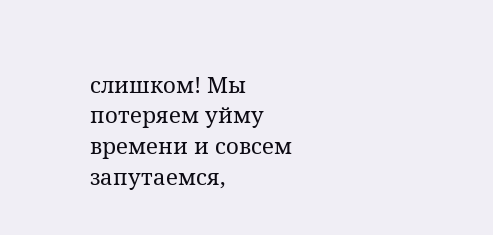слишком! Мы потеряем уйму времени и совсем запутаемся,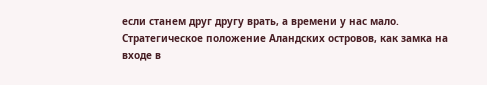если станем друг другу врать, а времени у нас мало.
Стратегическое положение Аландских островов, как замка на входе в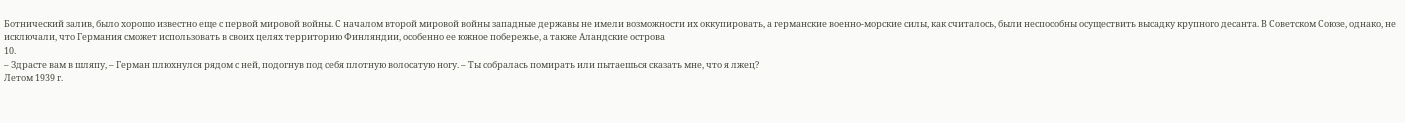Ботнический залив, было хорошо известно еще с первой мировой войны. С началом второй мировой войны западные державы не имели возможности их оккупировать, а германские военно-морские силы, как считалось, были неспособны осуществить высадку крупного десанта. В Советском Союзе, однако, не исключали, что Германия сможет использовать в своих целях территорию Финляндии, особенно ее южное побережье, а также Аландские острова
10.
– Здрасте вам в шляпу, – Герман плюхнулся рядом с ней, подогнув под себя плотную волосатую ногу. – Ты собралась помирать или пытаешься сказать мне, что я лжец?
Летом 1939 г.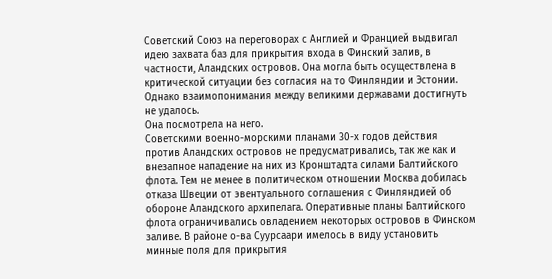Советский Союз на переговорах с Англией и Францией выдвигал идею захвата баз для прикрытия входа в Финский залив, в частности, Аландских островов. Она могла быть осуществлена в критической ситуации без согласия на то Финляндии и Эстонии. Однако взаимопонимания между великими державами достигнуть не удалось.
Она посмотрела на него.
Советскими военно-морскими планами 30-х годов действия против Аландских островов не предусматривались, так же как и внезапное нападение на них из Кронштадта силами Балтийского флота. Тем не менее в политическом отношении Москва добилась отказа Швеции от эвентуального соглашения с Финляндией об обороне Аландского архипелага. Оперативные планы Балтийского флота ограничивались овладением некоторых островов в Финском заливе. В районе о-ва Суурсаари имелось в виду установить минные поля для прикрытия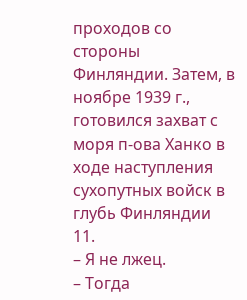проходов со стороны Финляндии. Затем, в ноябре 1939 г., готовился захват с моря п-ова Ханко в ходе наступления сухопутных войск в глубь Финляндии
11.
– Я не лжец.
– Тогда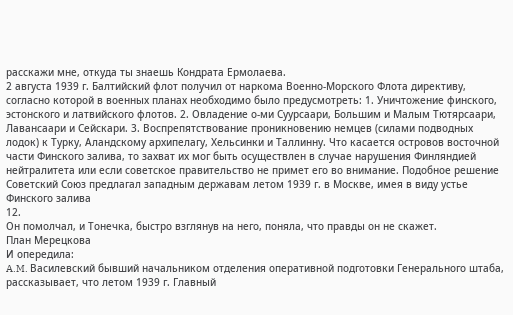расскажи мне, откуда ты знаешь Кондрата Ермолаева.
2 августа 1939 г. Балтийский флот получил от наркома Военно-Морского Флота директиву, согласно которой в военных планах необходимо было предусмотреть: 1. Уничтожение финского, эстонского и латвийского флотов. 2. Овладение о-ми Суурсаари, Большим и Малым Тютярсаари, Лавансаари и Сейскари. 3. Воспрепятствование проникновению немцев (силами подводных лодок) к Турку, Аландскому архипелагу, Хельсинки и Таллинну. Что касается островов восточной части Финского залива, то захват их мог быть осуществлен в случае нарушения Финляндией нейтралитета или если советское правительство не примет его во внимание. Подобное решение Советский Союз предлагал западным державам летом 1939 г. в Москве, имея в виду устье Финского залива
12.
Он помолчал, и Тонечка, быстро взглянув на него, поняла, что правды он не скажет.
План Мерецкова
И опередила:
A.M. Василевский бывший начальником отделения оперативной подготовки Генерального штаба, рассказывает, что летом 1939 г. Главный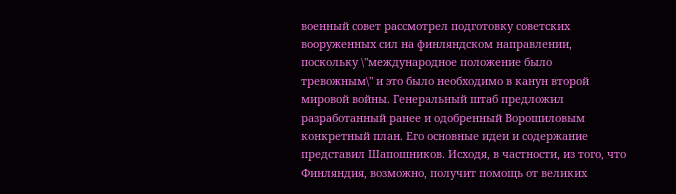военный совет рассмотрел подготовку советских вооруженных сил на финляндском направлении, поскольку \"международное положение было тревожным\" и это было необходимо в канун второй мировой войны. Генеральный штаб предложил разработанный ранее и одобренный Ворошиловым конкретный план. Его основные идеи и содержание представил Шапошников. Исходя, в частности, из того, что Финляндия, возможно, получит помощь от великих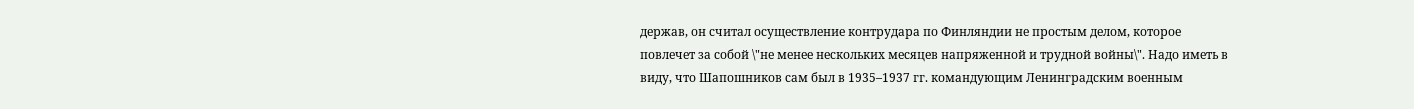держав, он считал осуществление контрудара по Финляндии не простым делом, которое повлечет за собой \"не менее нескольких месяцев напряженной и трудной войны\". Надо иметь в виду, что Шапошников сам был в 1935–1937 гг. командующим Ленинградским военным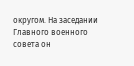округом. На заседании Главного военного совета он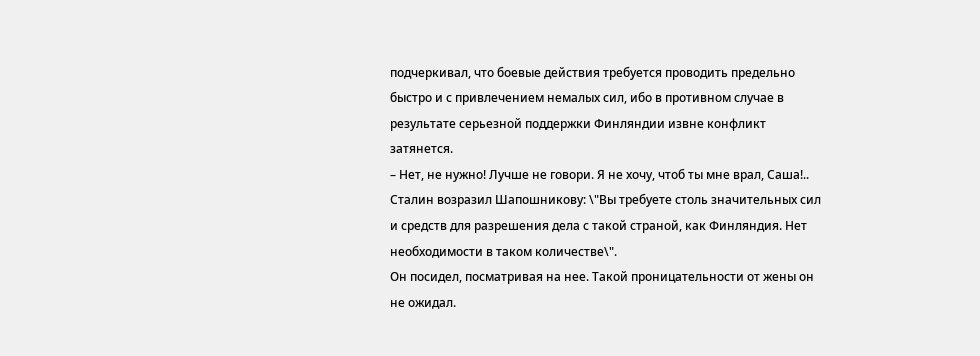подчеркивал, что боевые действия требуется проводить предельно быстро и с привлечением немалых сил, ибо в противном случае в результате серьезной поддержки Финляндии извне конфликт затянется.
– Нет, не нужно! Лучше не говори. Я не хочу, чтоб ты мне врал, Саша!..
Сталин возразил Шапошникову: \"Вы требуете столь значительных сил и средств для разрешения дела с такой страной, как Финляндия. Нет необходимости в таком количестве\".
Он посидел, посматривая на нее. Такой проницательности от жены он не ожидал.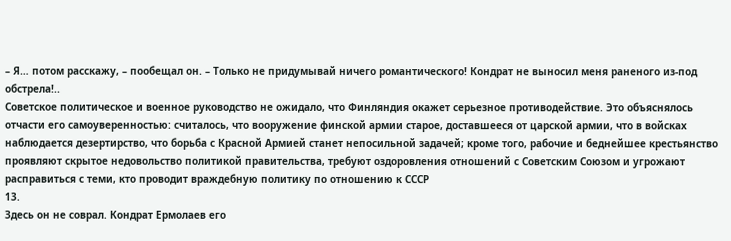– Я… потом расскажу, – пообещал он. – Только не придумывай ничего романтического! Кондрат не выносил меня раненого из-под обстрела!..
Советское политическое и военное руководство не ожидало, что Финляндия окажет серьезное противодействие. Это объяснялось отчасти его самоуверенностью: считалось, что вооружение финской армии старое, доставшееся от царской армии, что в войсках наблюдается дезертирство, что борьба с Красной Армией станет непосильной задачей; кроме того, рабочие и беднейшее крестьянство проявляют скрытое недовольство политикой правительства, требуют оздоровления отношений с Советским Союзом и угрожают расправиться с теми, кто проводит враждебную политику по отношению к СССР
13.
Здесь он не соврал. Кондрат Ермолаев его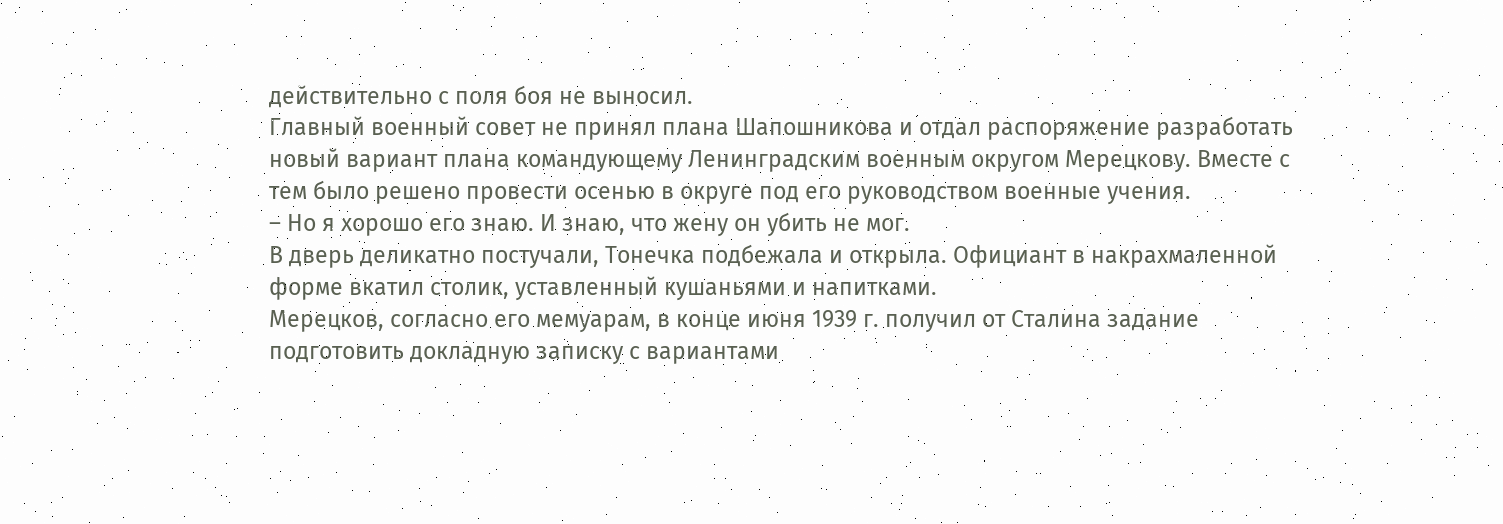действительно с поля боя не выносил.
Главный военный совет не принял плана Шапошникова и отдал распоряжение разработать новый вариант плана командующему Ленинградским военным округом Мерецкову. Вместе с тем было решено провести осенью в округе под его руководством военные учения.
– Но я хорошо его знаю. И знаю, что жену он убить не мог.
В дверь деликатно постучали, Тонечка подбежала и открыла. Официант в накрахмаленной форме вкатил столик, уставленный кушаньями и напитками.
Мерецков, согласно его мемуарам, в конце июня 1939 г. получил от Сталина задание подготовить докладную записку с вариантами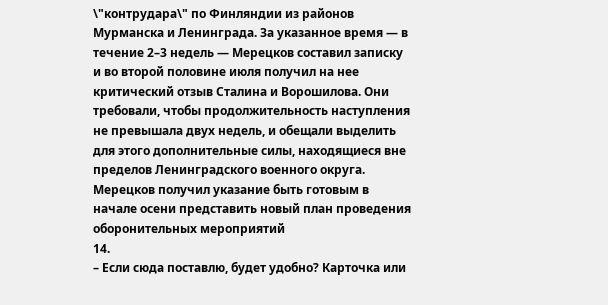\"контрудара\" по Финляндии из районов Мурманска и Ленинграда. За указанное время — в течение 2–3 недель — Мерецков составил записку и во второй половине июля получил на нее критический отзыв Сталина и Ворошилова. Они требовали, чтобы продолжительность наступления не превышала двух недель, и обещали выделить для этого дополнительные силы, находящиеся вне пределов Ленинградского военного округа. Мерецков получил указание быть готовым в начале осени представить новый план проведения оборонительных мероприятий
14.
– Если сюда поставлю, будет удобно? Карточка или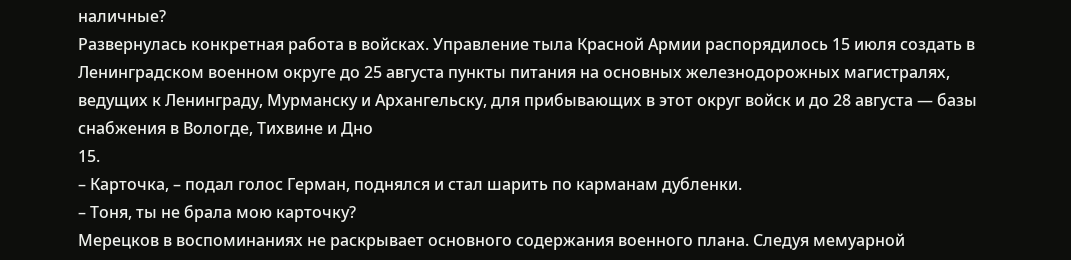наличные?
Развернулась конкретная работа в войсках. Управление тыла Красной Армии распорядилось 15 июля создать в Ленинградском военном округе до 25 августа пункты питания на основных железнодорожных магистралях, ведущих к Ленинграду, Мурманску и Архангельску, для прибывающих в этот округ войск и до 28 августа — базы снабжения в Вологде, Тихвине и Дно
15.
– Карточка, – подал голос Герман, поднялся и стал шарить по карманам дубленки.
– Тоня, ты не брала мою карточку?
Мерецков в воспоминаниях не раскрывает основного содержания военного плана. Следуя мемуарной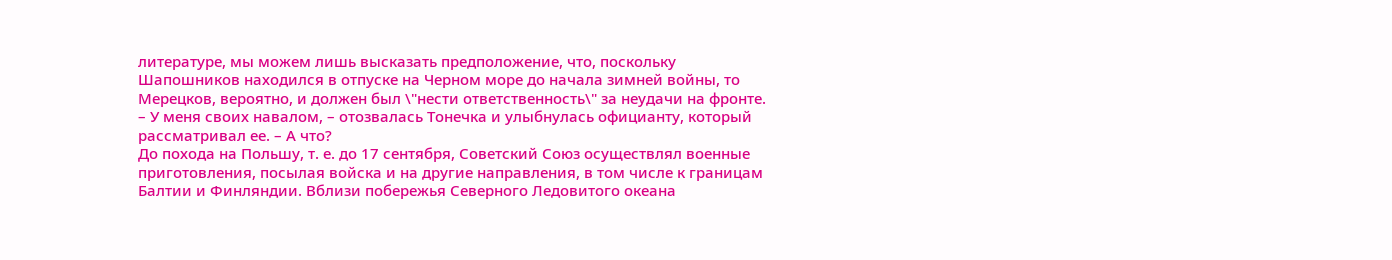литературе, мы можем лишь высказать предположение, что, поскольку Шапошников находился в отпуске на Черном море до начала зимней войны, то Мерецков, вероятно, и должен был \"нести ответственность\" за неудачи на фронте.
– У меня своих навалом, – отозвалась Тонечка и улыбнулась официанту, который рассматривал ее. – А что?
До похода на Польшу, т. е. до 17 сентября, Советский Союз осуществлял военные приготовления, посылая войска и на другие направления, в том числе к границам Балтии и Финляндии. Вблизи побережья Северного Ледовитого океана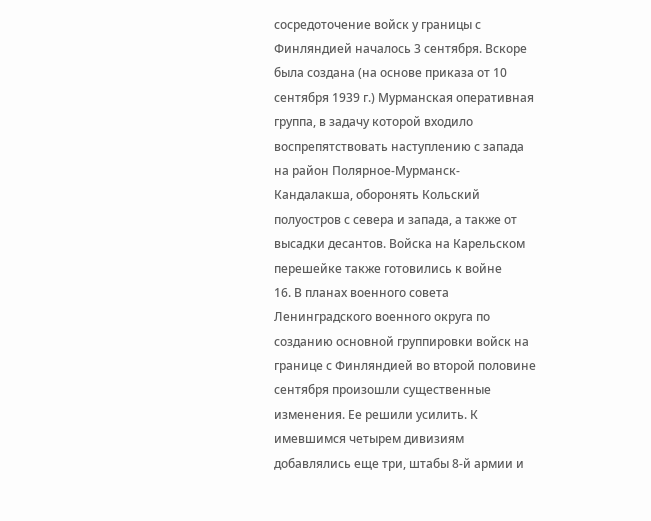сосредоточение войск у границы с Финляндией началось 3 сентября. Вскоре была создана (на основе приказа от 10 сентября 1939 г.) Мурманская оперативная группа, в задачу которой входило воспрепятствовать наступлению с запада на район Полярное-Мурманск-Кандалакша, оборонять Кольский полуостров с севера и запада, а также от высадки десантов. Войска на Карельском перешейке также готовились к войне
16. В планах военного совета Ленинградского военного округа по созданию основной группировки войск на границе с Финляндией во второй половине сентября произошли существенные изменения. Ее решили усилить. К имевшимся четырем дивизиям добавлялись еще три, штабы 8-й армии и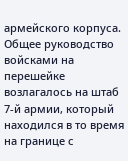армейского корпуса. Общее руководство войсками на перешейке возлагалось на штаб 7-й армии, который находился в то время на границе с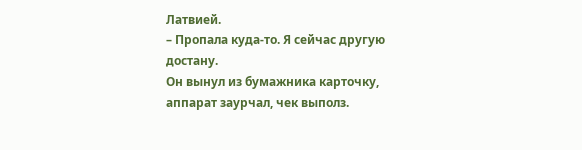Латвией.
– Пропала куда-то. Я сейчас другую достану.
Он вынул из бумажника карточку, аппарат заурчал, чек выполз.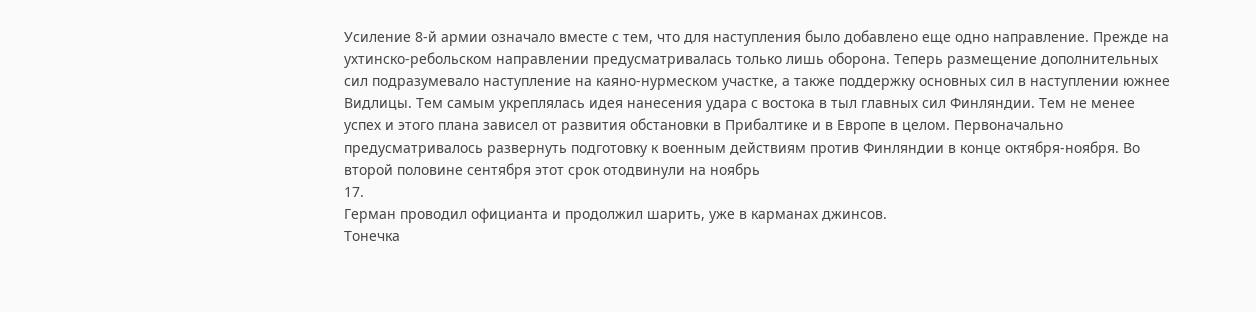Усиление 8-й армии означало вместе с тем, что для наступления было добавлено еще одно направление. Прежде на ухтинско-ребольском направлении предусматривалась только лишь оборона. Теперь размещение дополнительных сил подразумевало наступление на каяно-нурмеском участке, а также поддержку основных сил в наступлении южнее Видлицы. Тем самым укреплялась идея нанесения удара с востока в тыл главных сил Финляндии. Тем не менее успех и этого плана зависел от развития обстановки в Прибалтике и в Европе в целом. Первоначально предусматривалось развернуть подготовку к военным действиям против Финляндии в конце октября-ноября. Во второй половине сентября этот срок отодвинули на ноябрь
17.
Герман проводил официанта и продолжил шарить, уже в карманах джинсов.
Тонечка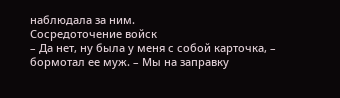наблюдала за ним.
Сосредоточение войск
– Да нет, ну была у меня с собой карточка, – бормотал ее муж. – Мы на заправку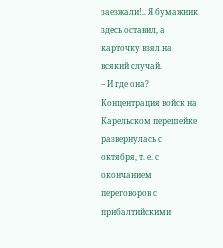заезжали!.. Я бумажник здесь оставил, а карточку взял на всякий случай.
– И где она?
Концентрация войск на Карельском перешейке развернулась с октября, т. е. с окончанием переговоров с прибалтийскими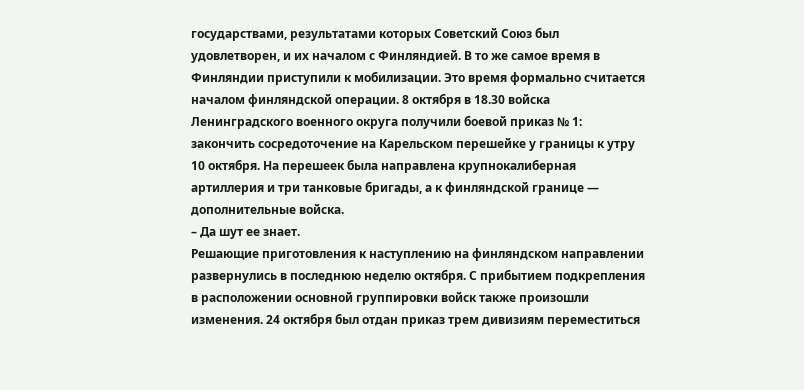государствами, результатами которых Советский Союз был удовлетворен, и их началом с Финляндией. В то же самое время в Финляндии приступили к мобилизации. Это время формально считается началом финляндской операции. 8 октября в 18.30 войска Ленинградского военного округа получили боевой приказ № 1: закончить сосредоточение на Карельском перешейке у границы к утру 10 октября. На перешеек была направлена крупнокалиберная артиллерия и три танковые бригады, а к финляндской границе — дополнительные войска.
– Да шут ее знает.
Решающие приготовления к наступлению на финляндском направлении развернулись в последнюю неделю октября. С прибытием подкрепления в расположении основной группировки войск также произошли изменения. 24 октября был отдан приказ трем дивизиям переместиться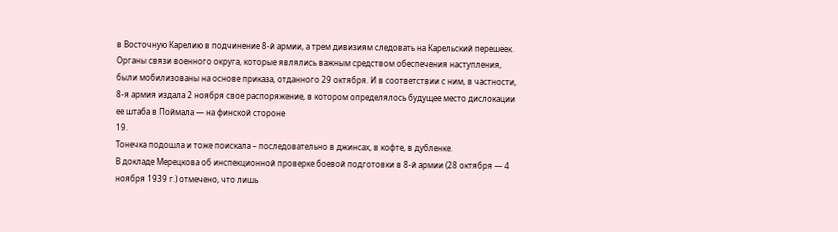в Восточную Карелию в подчинение 8-й армии, а трем дивизиям следовать на Карельский перешеек. Органы связи военного округа, которые являлись важным средством обеспечения наступления, были мобилизованы на основе приказа, отданного 29 октября. И в соответствии с ним, в частности, 8-я армия издала 2 ноября свое распоряжение, в котором определялось будущее место дислокации ее штаба в Поймала — на финской стороне
19.
Тонечка подошла и тоже поискала – последовательно в джинсах, в кофте, в дубленке.
В докладе Мерецкова об инспекционной проверке боевой подготовки в 8-й армии (28 октября — 4 ноября 1939 г.) отмечено, что лишь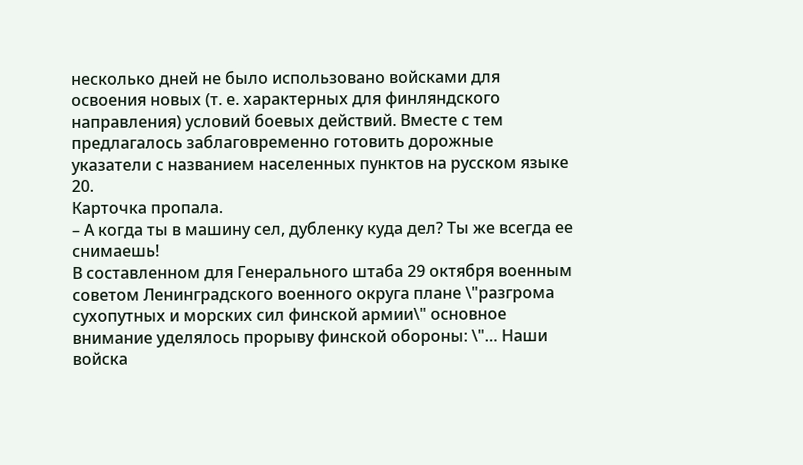несколько дней не было использовано войсками для освоения новых (т. е. характерных для финляндского направления) условий боевых действий. Вместе с тем предлагалось заблаговременно готовить дорожные указатели с названием населенных пунктов на русском языке
20.
Карточка пропала.
– А когда ты в машину сел, дубленку куда дел? Ты же всегда ее снимаешь!
В составленном для Генерального штаба 29 октября военным советом Ленинградского военного округа плане \"разгрома сухопутных и морских сил финской армии\" основное внимание уделялось прорыву финской обороны: \"… Наши войска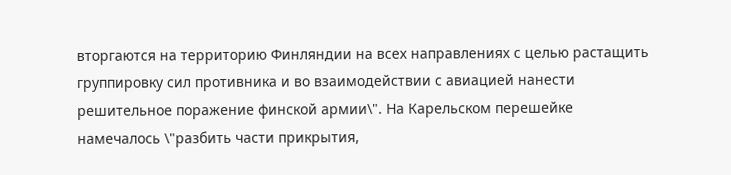вторгаются на территорию Финляндии на всех направлениях с целью растащить группировку сил противника и во взаимодействии с авиацией нанести решительное поражение финской армии\". На Карельском перешейке намечалось \"разбить части прикрытия,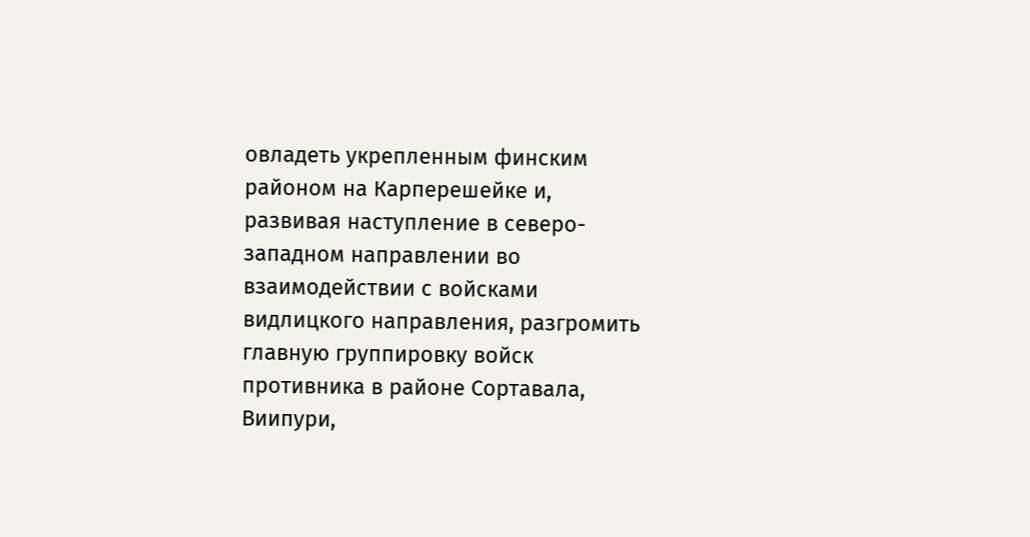овладеть укрепленным финским районом на Карперешейке и, развивая наступление в северо-западном направлении во взаимодействии с войсками видлицкого направления, разгромить главную группировку войск противника в районе Сортавала, Виипури,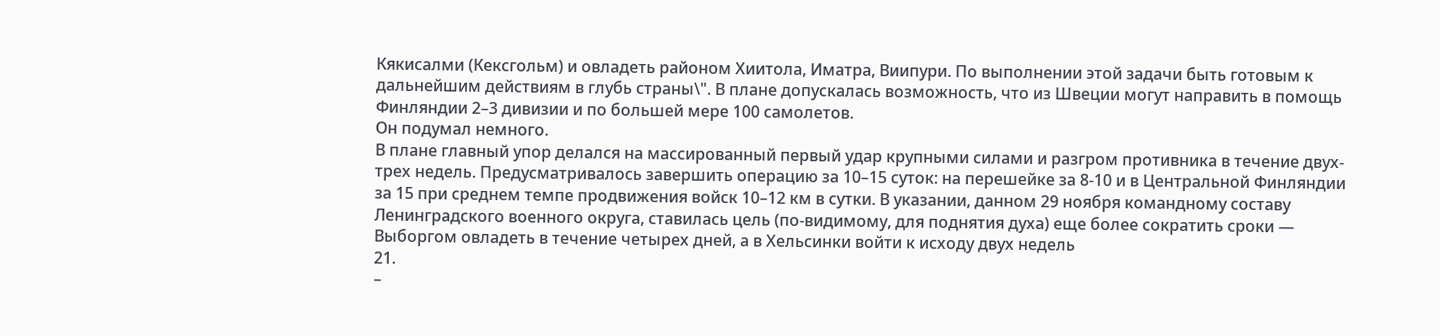Кякисалми (Кексгольм) и овладеть районом Хиитола, Иматра, Виипури. По выполнении этой задачи быть готовым к дальнейшим действиям в глубь страны\". В плане допускалась возможность, что из Швеции могут направить в помощь Финляндии 2–3 дивизии и по большей мере 100 самолетов.
Он подумал немного.
В плане главный упор делался на массированный первый удар крупными силами и разгром противника в течение двух-трех недель. Предусматривалось завершить операцию за 10–15 суток: на перешейке за 8-10 и в Центральной Финляндии за 15 при среднем темпе продвижения войск 10–12 км в сутки. В указании, данном 29 ноября командному составу Ленинградского военного округа, ставилась цель (по-видимому, для поднятия духа) еще более сократить сроки — Выборгом овладеть в течение четырех дней, а в Хельсинки войти к исходу двух недель
21.
–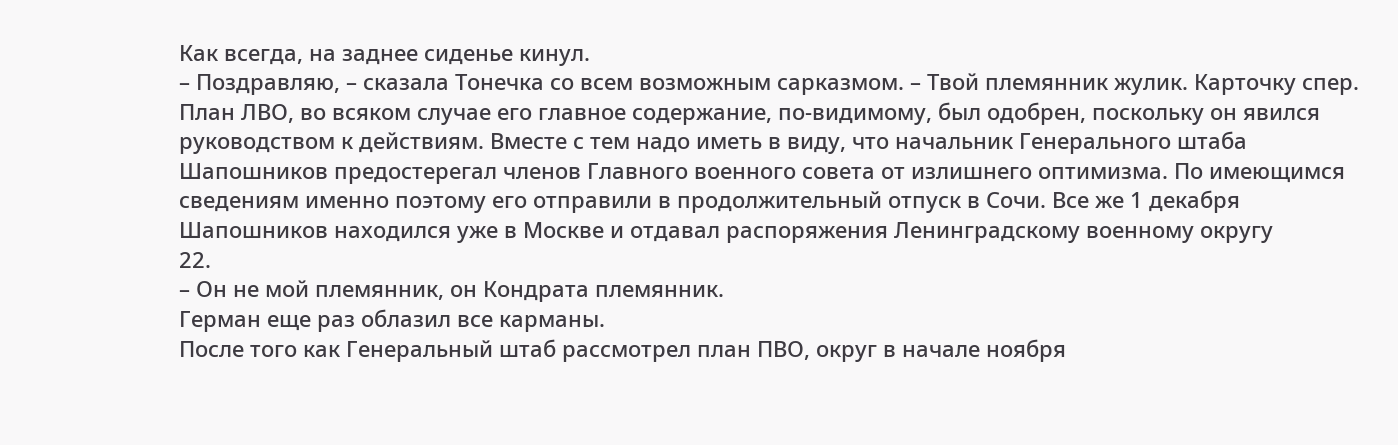Как всегда, на заднее сиденье кинул.
– Поздравляю, – сказала Тонечка со всем возможным сарказмом. – Твой племянник жулик. Карточку спер.
План ЛВО, во всяком случае его главное содержание, по-видимому, был одобрен, поскольку он явился руководством к действиям. Вместе с тем надо иметь в виду, что начальник Генерального штаба Шапошников предостерегал членов Главного военного совета от излишнего оптимизма. По имеющимся сведениям именно поэтому его отправили в продолжительный отпуск в Сочи. Все же 1 декабря Шапошников находился уже в Москве и отдавал распоряжения Ленинградскому военному округу
22.
– Он не мой племянник, он Кондрата племянник.
Герман еще раз облазил все карманы.
После того как Генеральный штаб рассмотрел план ПВО, округ в начале ноября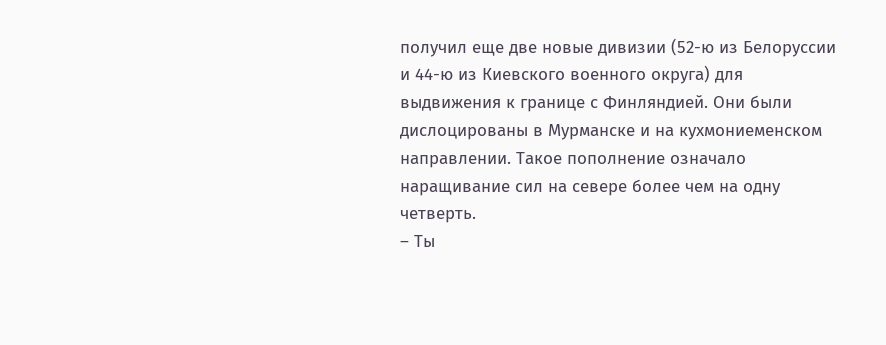получил еще две новые дивизии (52-ю из Белоруссии и 44-ю из Киевского военного округа) для выдвижения к границе с Финляндией. Они были дислоцированы в Мурманске и на кухмониеменском направлении. Такое пополнение означало наращивание сил на севере более чем на одну четверть.
– Ты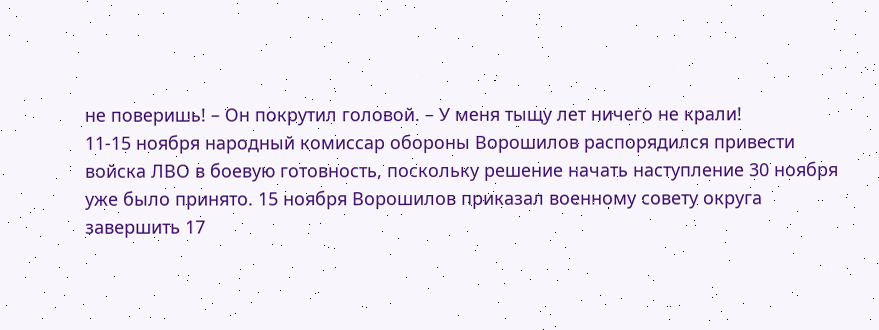не поверишь! – Он покрутил головой. – У меня тыщу лет ничего не крали!
11-15 ноября народный комиссар обороны Ворошилов распорядился привести войска ЛВО в боевую готовность, поскольку решение начать наступление 30 ноября уже было принято. 15 ноября Ворошилов приказал военному совету округа завершить 17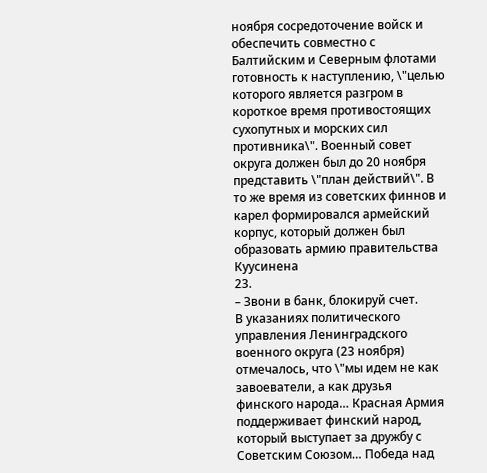ноября сосредоточение войск и обеспечить совместно с Балтийским и Северным флотами готовность к наступлению, \"целью которого является разгром в короткое время противостоящих сухопутных и морских сил противника\". Военный совет округа должен был до 20 ноября представить \"план действий\". В то же время из советских финнов и карел формировался армейский корпус, который должен был образовать армию правительства Куусинена
23.
– Звони в банк, блокируй счет.
В указаниях политического управления Ленинградского военного округа (23 ноября) отмечалось, что \"мы идем не как завоеватели, а как друзья финского народа… Красная Армия поддерживает финский народ, который выступает за дружбу с Советским Союзом… Победа над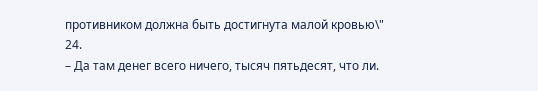противником должна быть достигнута малой кровью\"
24.
– Да там денег всего ничего, тысяч пятьдесят, что ли.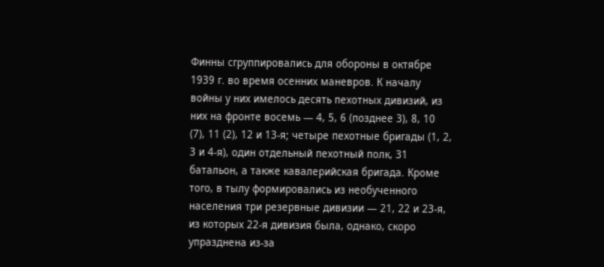Финны сгруппировались для обороны в октябре 1939 г. во время осенних маневров. К началу войны у них имелось десять пехотных дивизий, из них на фронте восемь — 4, 5, 6 (позднее 3), 8, 10 (7), 11 (2), 12 и 13-я; четыре пехотные бригады (1, 2, 3 и 4-я), один отдельный пехотный полк, 31 батальон, а также кавалерийская бригада. Кроме того, в тылу формировались из необученного населения три резервные дивизии — 21, 22 и 23-я, из которых 22-я дивизия была, однако, скоро упразднена из-за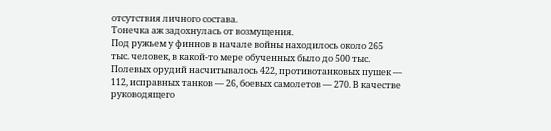отсутствия личного состава.
Тонечка аж задохнулась от возмущения.
Под ружьем у финнов в начале войны находилось около 265 тыс. человек, в какой-то мере обученных было до 500 тыс. Полевых орудий насчитывалось 422, противотанковых пушек — 112, исправных танков — 26, боевых самолетов — 270. В качестве руководящего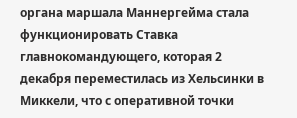органа маршала Маннергейма стала функционировать Ставка главнокомандующего, которая 2 декабря переместилась из Хельсинки в Миккели, что с оперативной точки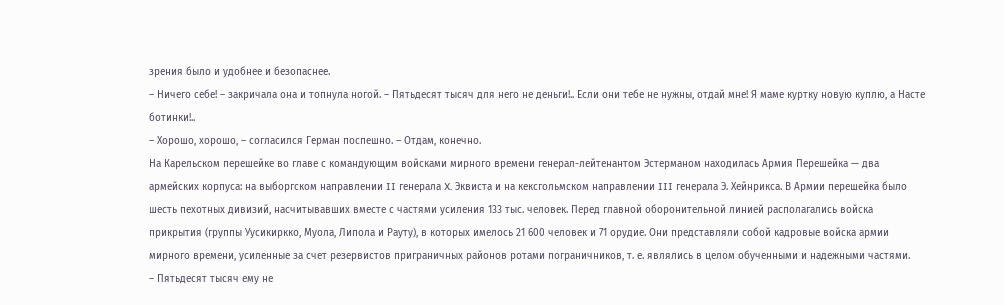зрения было и удобнее и безопаснее.
– Ничего себе! – закричала она и топнула ногой. – Пятьдесят тысяч для него не деньги!.. Если они тебе не нужны, отдай мне! Я маме куртку новую куплю, а Насте ботинки!..
– Хорошо, хорошо, – согласился Герман поспешно. – Отдам, конечно.
На Карельском перешейке во главе с командующим войсками мирного времени генерал-лейтенантом Эстерманом находилась Армия Перешейка — два армейских корпуса: на выборгском направлении II генерала X. Эквиста и на кексгольмском направлении III генерала Э. Хейнрикса. В Армии перешейка было шесть пехотных дивизий, насчитывавших вместе с частями усиления 133 тыс. человек. Перед главной оборонительной линией располагались войска прикрытия (группы Уусикиркко, Муола, Липола и Рауту), в которых имелось 21 600 человек и 71 орудие. Они представляли собой кадровые войска армии мирного времени, усиленные за счет резервистов приграничных районов ротами пограничников, т. е. являлись в целом обученными и надежными частями.
– Пятьдесят тысяч ему не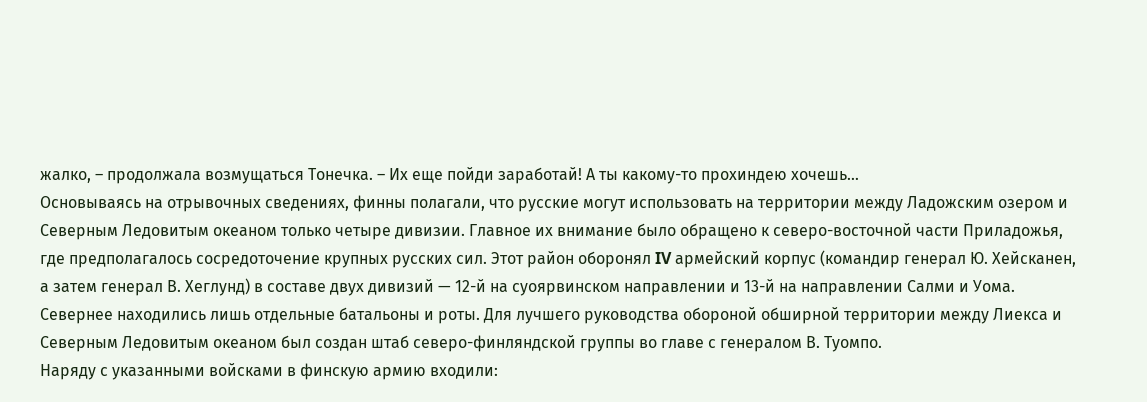жалко, – продолжала возмущаться Тонечка. – Их еще пойди заработай! А ты какому-то прохиндею хочешь…
Основываясь на отрывочных сведениях, финны полагали, что русские могут использовать на территории между Ладожским озером и Северным Ледовитым океаном только четыре дивизии. Главное их внимание было обращено к северо-восточной части Приладожья, где предполагалось сосредоточение крупных русских сил. Этот район оборонял IV армейский корпус (командир генерал Ю. Хейсканен, а затем генерал В. Хеглунд) в составе двух дивизий — 12-й на суоярвинском направлении и 13-й на направлении Салми и Уома. Севернее находились лишь отдельные батальоны и роты. Для лучшего руководства обороной обширной территории между Лиекса и Северным Ледовитым океаном был создан штаб северо-финляндской группы во главе с генералом В. Туомпо.
Наряду с указанными войсками в финскую армию входили: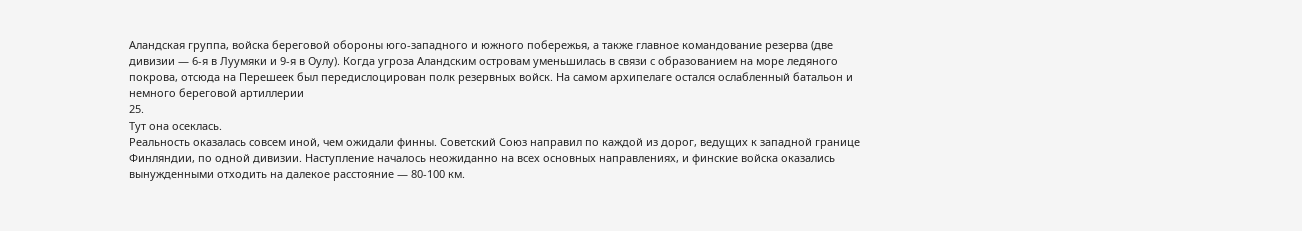Аландская группа, войска береговой обороны юго-западного и южного побережья, а также главное командование резерва (две дивизии — 6-я в Луумяки и 9-я в Оулу). Когда угроза Аландским островам уменьшилась в связи с образованием на море ледяного покрова, отсюда на Перешеек был передислоцирован полк резервных войск. На самом архипелаге остался ослабленный батальон и немного береговой артиллерии
25.
Тут она осеклась.
Реальность оказалась совсем иной, чем ожидали финны. Советский Союз направил по каждой из дорог, ведущих к западной границе Финляндии, по одной дивизии. Наступление началось неожиданно на всех основных направлениях, и финские войска оказались вынужденными отходить на далекое расстояние — 80-100 км.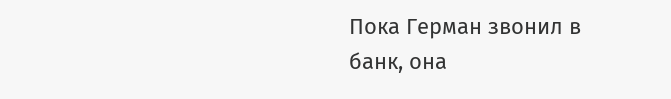Пока Герман звонил в банк, она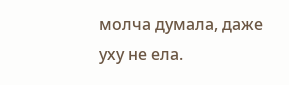молча думала, даже уху не ела.